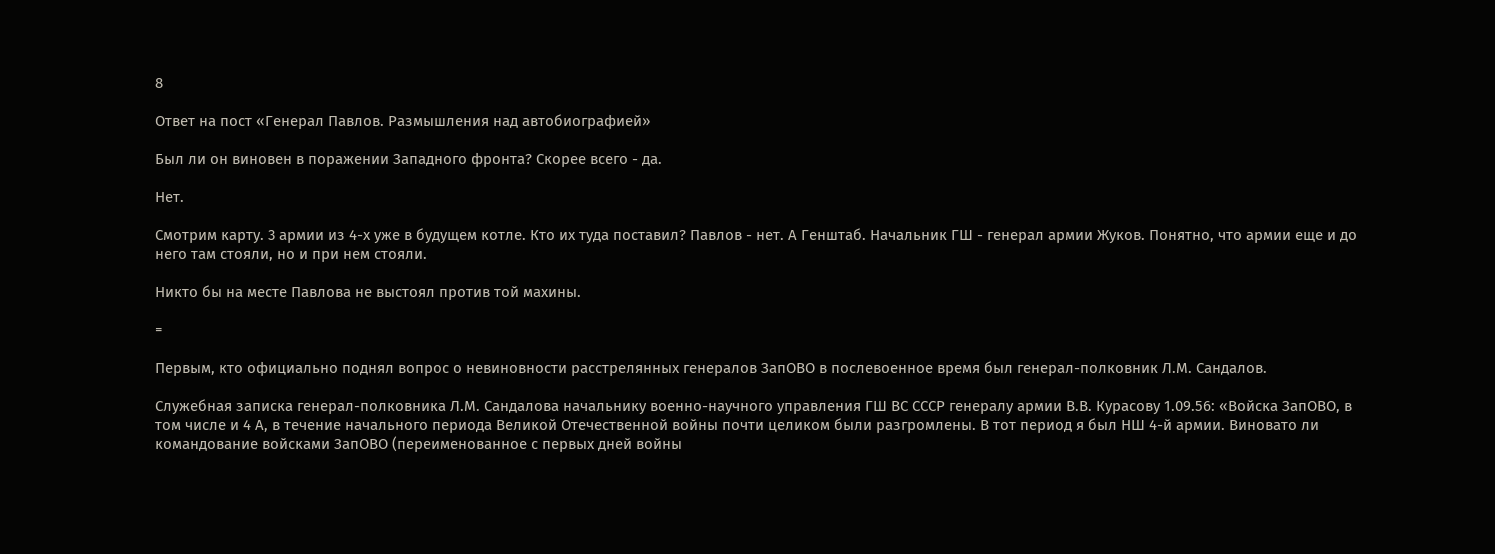8

Ответ на пост «Генерал Павлов. Размышления над автобиографией»

Был ли он виновен в поражении Западного фронта? Скорее всего - да.

Нет.

Смотрим карту. 3 армии из 4-х уже в будущем котле. Кто их туда поставил? Павлов - нет. А Генштаб. Начальник ГШ - генерал армии Жуков. Понятно, что армии еще и до него там стояли, но и при нем стояли.

Никто бы на месте Павлова не выстоял против той махины.

=

Первым, кто официально поднял вопрос о невиновности расстрелянных генералов ЗапОВО в послевоенное время был генерал-полковник Л.М. Сандалов.

Служебная записка генерал-полковника Л.М. Сандалова начальнику военно-научного управления ГШ ВС СССР генералу армии В.В. Курасову 1.09.56: «Войска ЗапОВО, в том числе и 4 А, в течение начального периода Великой Отечественной войны почти целиком были разгромлены. В тот период я был НШ 4-й армии. Виновато ли командование войсками ЗапОВО (переименованное с первых дней войны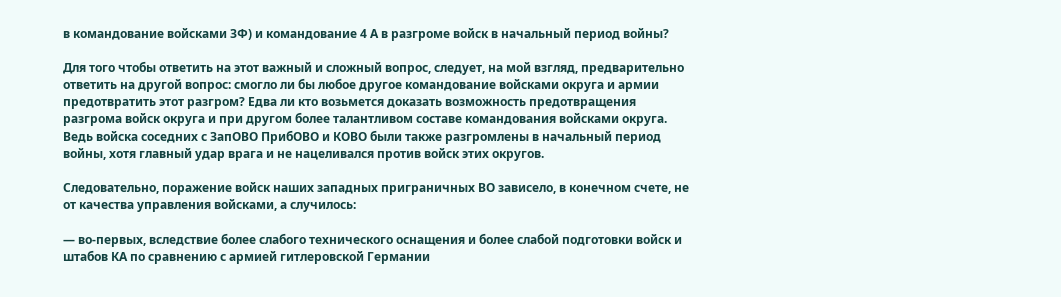в командование войсками ЗФ) и командование 4 А в разгроме войск в начальный период войны?

Для того чтобы ответить на этот важный и сложный вопрос, следует, на мой взгляд, предварительно ответить на другой вопрос: смогло ли бы любое другое командование войсками округа и армии предотвратить этот разгром? Едва ли кто возьмется доказать возможность предотвращения разгрома войск округа и при другом более талантливом составе командования войсками округа. Ведь войска соседних с ЗапОВО ПрибОВО и КОВО были также разгромлены в начальный период войны, хотя главный удар врага и не нацеливался против войск этих округов.

Следовательно, поражение войск наших западных приграничных ВО зависело, в конечном счете, не от качества управления войсками, а случилось:

— во-первых, вследствие более слабого технического оснащения и более слабой подготовки войск и штабов КА по сравнению с армией гитлеровской Германии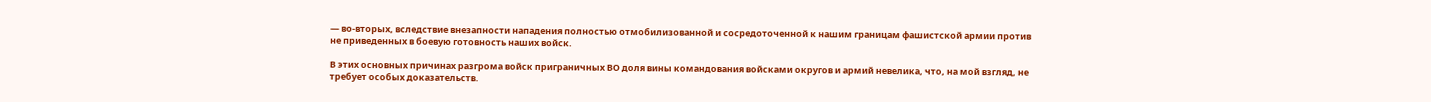— во-вторых, вследствие внезапности нападения полностью отмобилизованной и сосредоточенной к нашим границам фашистской армии против не приведенных в боевую готовность наших войск.

В этих основных причинах разгрома войск приграничных ВО доля вины командования войсками округов и армий невелика, что, на мой взгляд, не требует особых доказательств.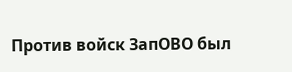Против войск ЗапОВО был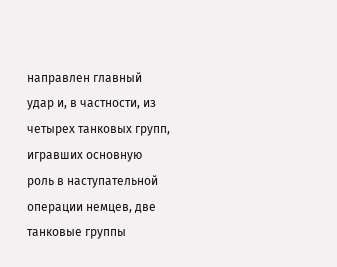направлен главный удар и, в частности, из четырех танковых групп, игравших основную роль в наступательной операции немцев, две танковые группы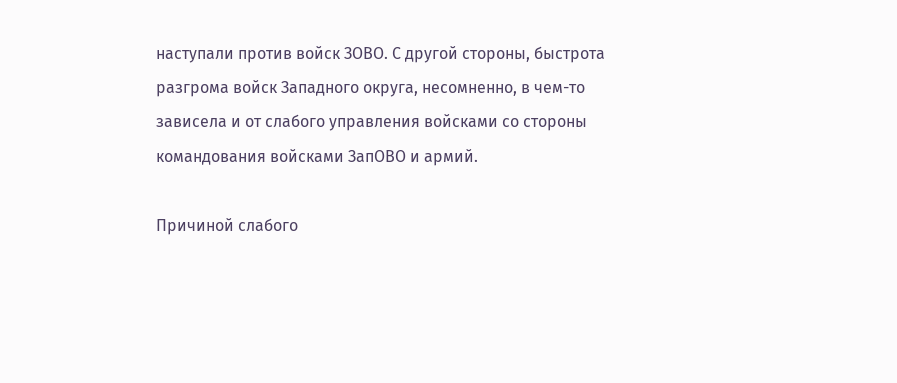наступали против войск ЗОВО. С другой стороны, быстрота разгрома войск Западного округа, несомненно, в чем-то зависела и от слабого управления войсками со стороны командования войсками ЗапОВО и армий.

Причиной слабого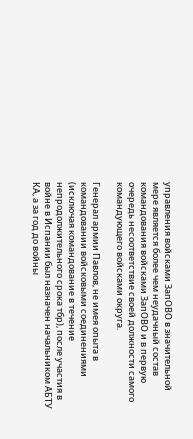управления войсками ЗапОВО в значительной мере является более чем неудачный состав командования войсками ЗапОВО и в первую очередь несоответствие своей должности самого командующего войсками округа.

Генерал армии Павлов, не имея опыта в командовании войсковыми соединениями (исключая командование в течение непродолжительного срока тбр), после участия в войне в Испании был назначен начальником АБТУ КА, а за год до войны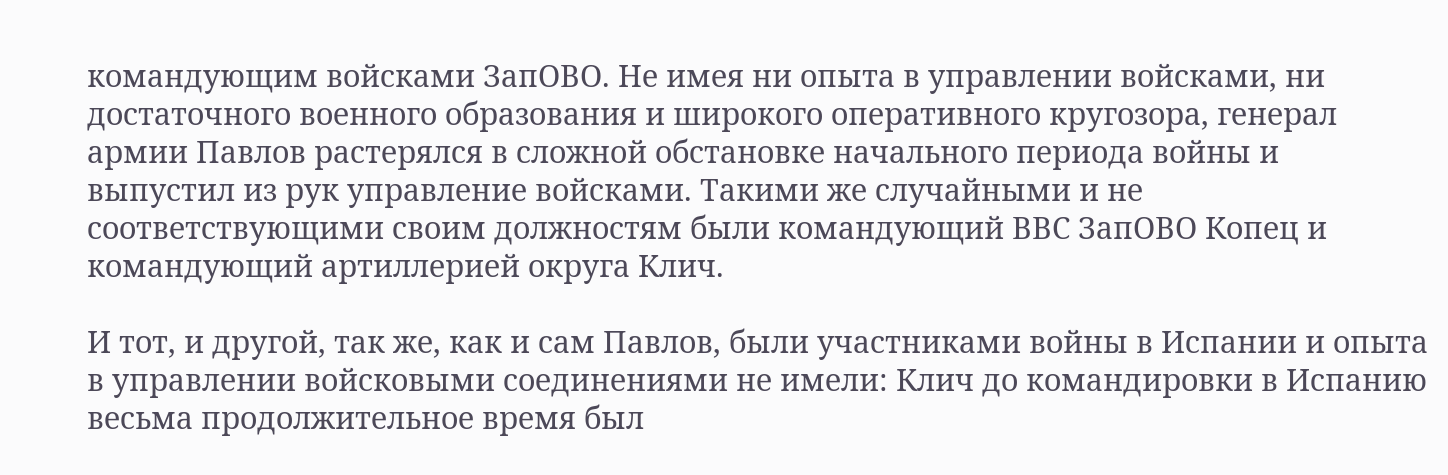командующим войсками ЗапОВО. Не имея ни опыта в управлении войсками, ни достаточного военного образования и широкого оперативного кругозора, генерал армии Павлов растерялся в сложной обстановке начального периода войны и выпустил из рук управление войсками. Такими же случайными и не соответствующими своим должностям были командующий ВВС ЗапОВО Копец и командующий артиллерией округа Клич.

И тот, и другой, так же, как и сам Павлов, были участниками войны в Испании и опыта в управлении войсковыми соединениями не имели: Клич до командировки в Испанию весьма продолжительное время был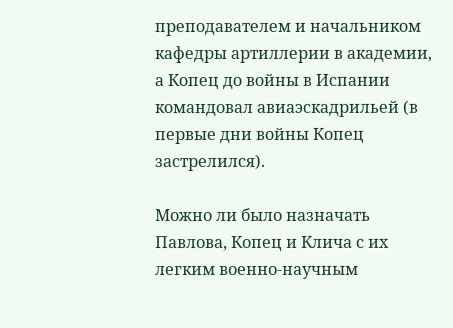преподавателем и начальником кафедры артиллерии в академии, а Копец до войны в Испании командовал авиаэскадрильей (в первые дни войны Копец застрелился).

Можно ли было назначать Павлова, Копец и Клича с их легким военно-научным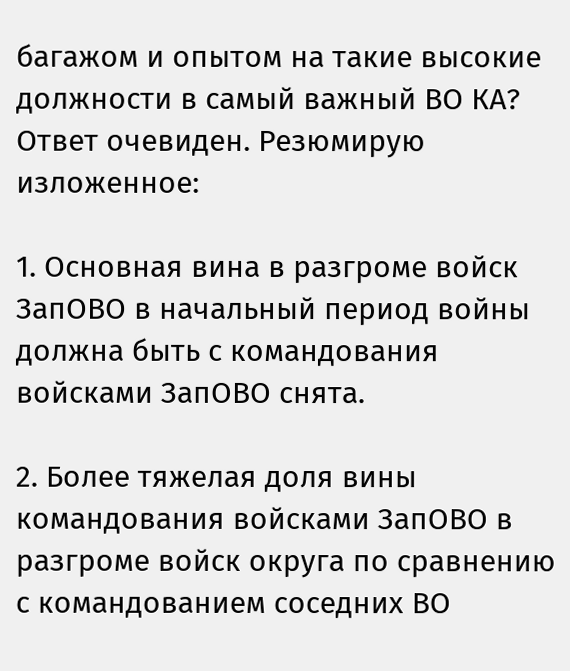багажом и опытом на такие высокие должности в самый важный ВО КА? Ответ очевиден. Резюмирую изложенное:

1. Основная вина в разгроме войск ЗапОВО в начальный период войны должна быть с командования войсками ЗапОВО снята.

2. Более тяжелая доля вины командования войсками ЗапОВО в разгроме войск округа по сравнению с командованием соседних ВО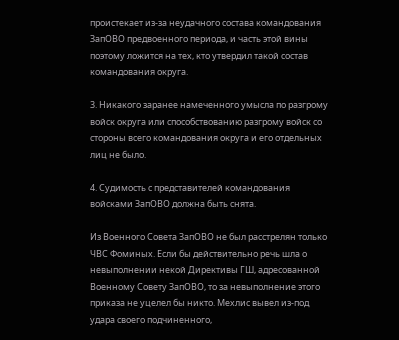проистекает из-за неудачного состава командования ЗапОВО предвоенного периода, и часть этой вины поэтому ложится на тех, кто утвердил такой состав командования округа.

3. Никакого заранее намеченного умысла по разгрому войск округа или способствованию разгрому войск со стороны всего командования округа и его отдельных лиц не было.

4. Судимость с представителей командования войсками ЗапОВО должна быть снята.

Из Военного Совета ЗапОВО не был расстрелян только ЧВС Фоминых. Если бы действительно речь шла о невыполнении некой Директивы ГШ, адресованной Военному Совету ЗапОВО, то за невыполнение этого приказа не уцелел бы никто. Мехлис вывел из-под удара своего подчиненного,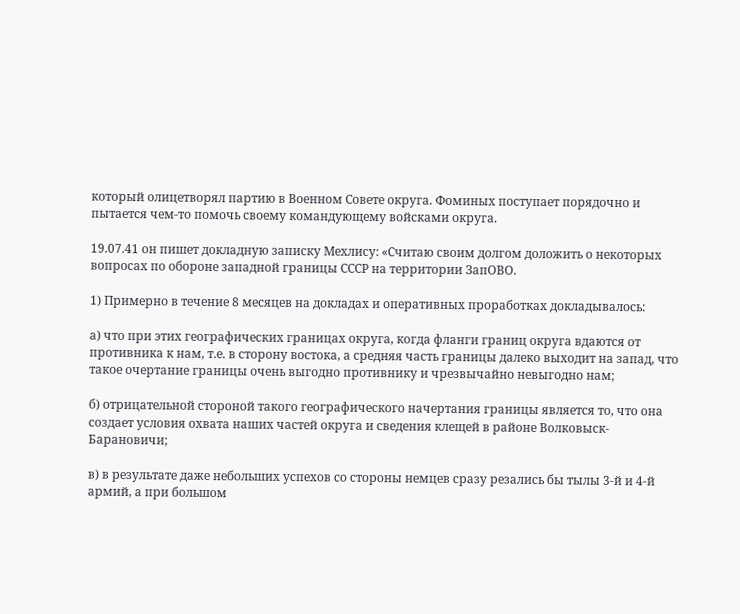который олицетворял партию в Военном Совете округа. Фоминых поступает порядочно и пытается чем-то помочь своему командующему войсками округа.

19.07.41 он пишет докладную записку Мехлису: «Считаю своим долгом доложить о некоторых вопросах по обороне западной границы СССР на территории ЗапОВО.

1) Примерно в течение 8 месяцев на докладах и оперативных проработках докладывалось:

а) что при этих географических границах округа, когда фланги границ округа вдаются от противника к нам, т.е. в сторону востока, а средняя часть границы далеко выходит на запад, что такое очертание границы очень выгодно противнику и чрезвычайно невыгодно нам;

б) отрицательной стороной такого географического начертания границы является то, что она создает условия охвата наших частей округа и сведения клещей в районе Волковыск-Барановичи;

в) в результате даже небольших успехов со стороны немцев сразу резались бы тылы 3-й и 4-й армий, а при большом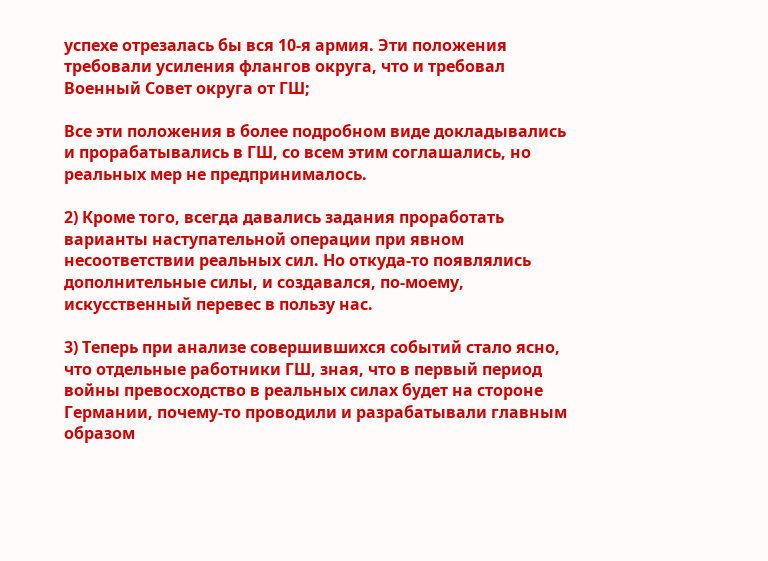успехе отрезалась бы вся 10-я армия. Эти положения требовали усиления флангов округа, что и требовал Военный Совет округа от ГШ;

Все эти положения в более подробном виде докладывались и прорабатывались в ГШ, со всем этим соглашались, но реальных мер не предпринималось.

2) Кроме того, всегда давались задания проработать варианты наступательной операции при явном несоответствии реальных сил. Но откуда-то появлялись дополнительные силы, и создавался, по-моему, искусственный перевес в пользу нас.

3) Теперь при анализе совершившихся событий стало ясно, что отдельные работники ГШ, зная, что в первый период войны превосходство в реальных силах будет на стороне Германии, почему-то проводили и разрабатывали главным образом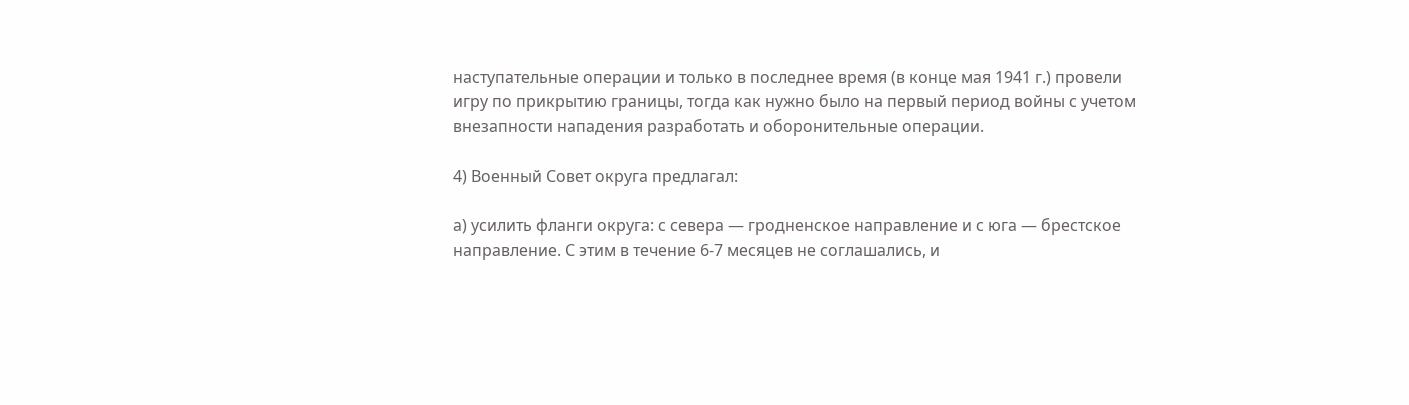наступательные операции и только в последнее время (в конце мая 1941 г.) провели игру по прикрытию границы, тогда как нужно было на первый период войны с учетом внезапности нападения разработать и оборонительные операции.

4) Военный Совет округа предлагал:

а) усилить фланги округа: с севера — гродненское направление и с юга — брестское направление. С этим в течение 6-7 месяцев не соглашались, и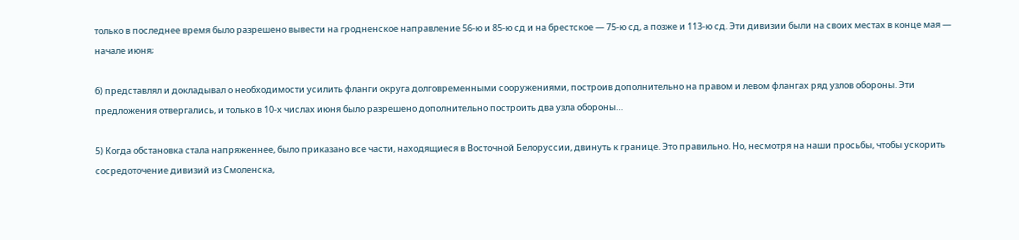только в последнее время было разрешено вывести на гродненское направление 56-ю и 85-ю сд и на брестское — 75-ю сд, а позже и 113-ю сд. Эти дивизии были на своих местах в конце мая — начале июня;

б) представлял и докладывал о необходимости усилить фланги округа долговременными сооружениями, построив дополнительно на правом и левом флангах ряд узлов обороны. Эти предложения отвергались, и только в 10-х числах июня было разрешено дополнительно построить два узла обороны…

5) Когда обстановка стала напряженнее, было приказано все части, находящиеся в Восточной Белоруссии, двинуть к границе. Это правильно. Но, несмотря на наши просьбы, чтобы ускорить сосредоточение дивизий из Смоленска,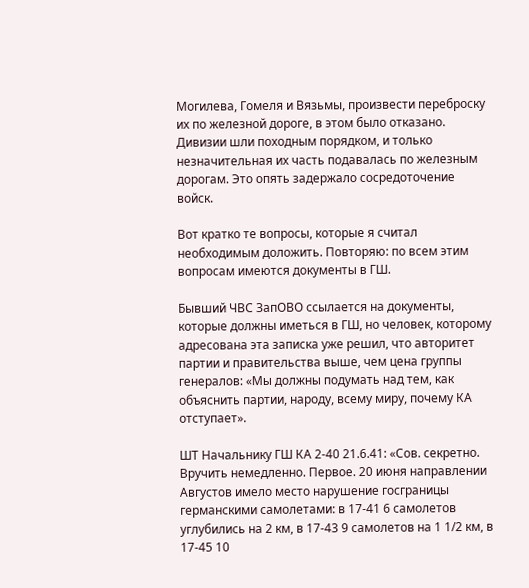Могилева, Гомеля и Вязьмы, произвести переброску их по железной дороге, в этом было отказано. Дивизии шли походным порядком, и только незначительная их часть подавалась по железным дорогам. Это опять задержало сосредоточение войск.

Вот кратко те вопросы, которые я считал необходимым доложить. Повторяю: по всем этим вопросам имеются документы в ГШ.

Бывший ЧВС ЗапОВО ссылается на документы, которые должны иметься в ГШ, но человек, которому адресована эта записка уже решил, что авторитет партии и правительства выше, чем цена группы генералов: «Мы должны подумать над тем, как объяснить партии, народу, всему миру, почему КА отступает».

ШТ Начальнику ГШ КА 2-40 21.6.41: «Сов. секретно. Вручить немедленно. Первое. 20 июня направлении Августов имело место нарушение госграницы германскими самолетами: в 17-41 6 самолетов углубились на 2 км, в 17-43 9 самолетов на 1 1/2 км, в 17-45 10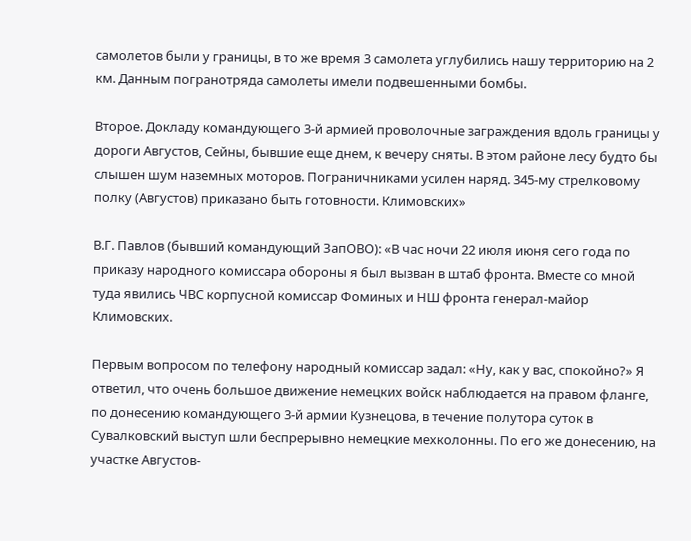самолетов были у границы, в то же время 3 самолета углубились нашу территорию на 2 км. Данным погранотряда самолеты имели подвешенными бомбы.

Второе. Докладу командующего 3-й армией проволочные заграждения вдоль границы у дороги Августов, Сейны, бывшие еще днем, к вечеру сняты. В этом районе лесу будто бы слышен шум наземных моторов. Пограничниками усилен наряд. 345-му стрелковому полку (Августов) приказано быть готовности. Климовских»

В.Г. Павлов (бывший командующий ЗапОВО): «В час ночи 22 июля июня сего года по приказу народного комиссара обороны я был вызван в штаб фронта. Вместе со мной туда явились ЧВС корпусной комиссар Фоминых и НШ фронта генерал-майор Климовских.

Первым вопросом по телефону народный комиссар задал: «Ну, как у вас, спокойно?» Я ответил, что очень большое движение немецких войск наблюдается на правом фланге, по донесению командующего 3-й армии Кузнецова, в течение полутора суток в Сувалковский выступ шли беспрерывно немецкие мехколонны. По его же донесению, на участке Августов-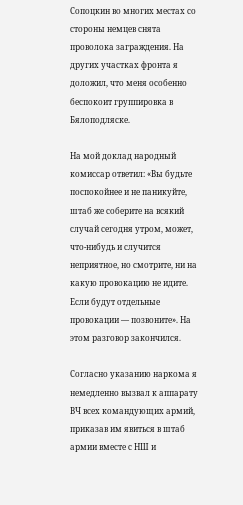Сопоцкин во многих местах со стороны немцев снята проволока заграждения. На других участках фронта я доложил, что меня особенно беспокоит группировка в Бялоподляске.

На мой доклад народный комиссар ответил: «Вы будьте поспокойнее и не паникуйте, штаб же соберите на всякий случай сегодня утром, может, что-нибудь и случится неприятное, но смотрите, ни на какую провокацию не идите. Если будут отдельные провокации — позвоните». На этом разговор закончился.

Согласно указанию наркома я немедленно вызвал к аппарату ВЧ всех командующих армий, приказав им явиться в штаб армии вместе с НШ и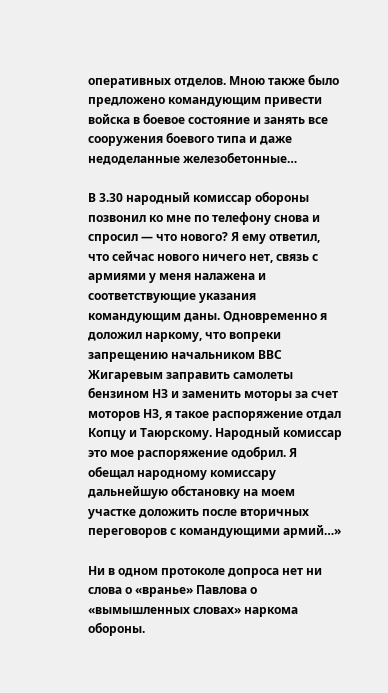оперативных отделов. Мною также было предложено командующим привести войска в боевое состояние и занять все сооружения боевого типа и даже недоделанные железобетонные…

В 3.30 народный комиссар обороны позвонил ко мне по телефону снова и спросил — что нового? Я ему ответил, что сейчас нового ничего нет, связь с армиями у меня налажена и соответствующие указания командующим даны. Одновременно я доложил наркому, что вопреки запрещению начальником ВВС Жигаревым заправить самолеты бензином НЗ и заменить моторы за счет моторов НЗ, я такое распоряжение отдал Копцу и Таюрскому. Народный комиссар это мое распоряжение одобрил. Я обещал народному комиссару дальнейшую обстановку на моем участке доложить после вторичных переговоров с командующими армий…»

Ни в одном протоколе допроса нет ни слова о «вранье» Павлова о «вымышленных словах» наркома обороны.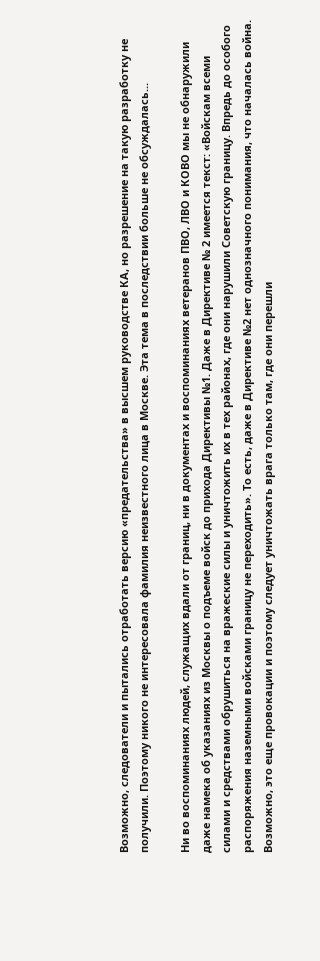Возможно, следователи и пытались отработать версию «предательства» в высшем руководстве КА, но разрешение на такую разработку не получили. Поэтому никого не интересовала фамилия неизвестного лица в Москве. Эта тема в последствии больше не обсуждалась...

Ни во воспоминаниях людей, служащих вдали от границ, ни в документах и воспоминаниях ветеранов ПВО, ЛВО и КОВО мы не обнаружили даже намека об указаниях из Москвы о подъеме войск до прихода Директивы №1. Даже в Директиве № 2 имеется текст: «Войскам всеми силами и средствами обрушиться на вражеские силы и уничтожить их в тех районах, где они нарушили Советскую границу. Впредь до особого распоряжения наземными войсками границу не переходить». То есть, даже в Директиве №2 нет однозначного понимания, что началась война. Возможно, это еще провокации и поэтому следует уничтожать врага только там, где они перешли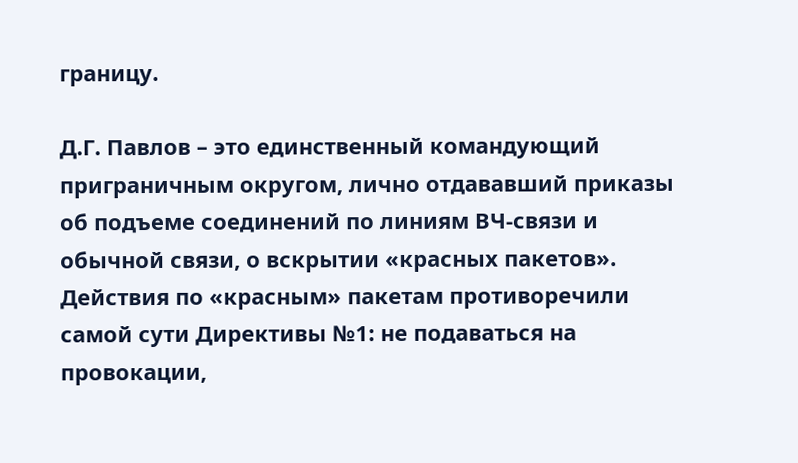границу.

Д.Г. Павлов – это единственный командующий приграничным округом, лично отдававший приказы об подъеме соединений по линиям ВЧ-связи и обычной связи, о вскрытии «красных пакетов». Действия по «красным» пакетам противоречили самой сути Директивы №1: не подаваться на провокации,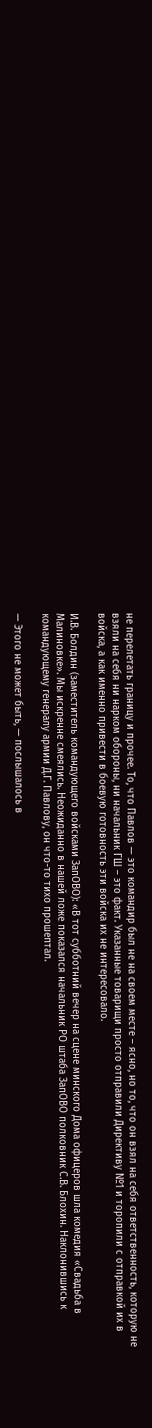не перелетать границу и прочее. То, что Павлов — это командир был не на своем месте – ясно, но то, что он взял на себя ответственность, которую не взяли на себя ни нарком обороны, ни начальник ГШ – это факт. Указанные товарищи просто отправили Директиву №1 и торопили с отправкой их в войска, а как именно привести в боевую готовность эти войска их не интересовало.

И.В. Болдин (заместитель командующего войсками ЗапОВО): «В тот субботний вечер на сцене минского Дома офицеров шла комедия «Свадьба в Малиновке». Мы искренне смеялись. Неожиданно в нашей ложе показался начальник РО штаба ЗапОВО полковник С.В. Блохин. Наклонившись к командующему генералу армии Д.Г. Павлову, он что-то тихо прошептал.

— Этого не может быть, — послышалось в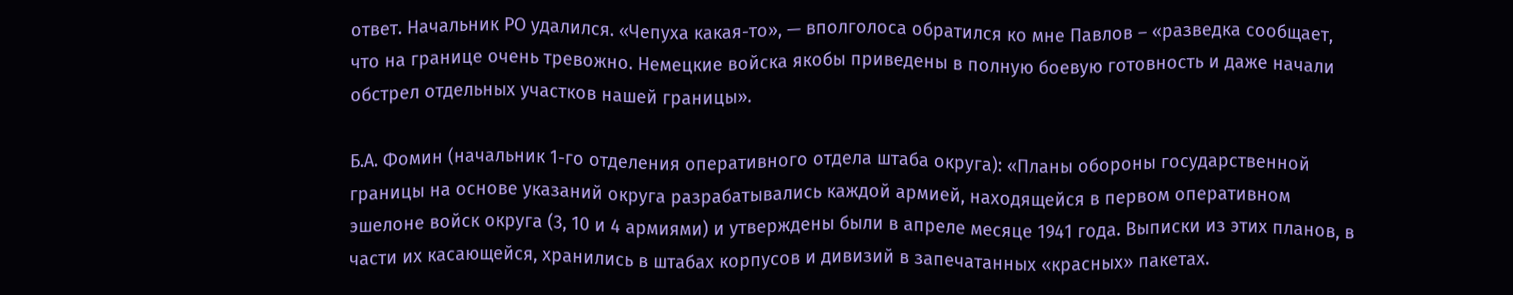ответ. Начальник РО удалился. «Чепуха какая-то», — вполголоса обратился ко мне Павлов – «разведка сообщает, что на границе очень тревожно. Немецкие войска якобы приведены в полную боевую готовность и даже начали обстрел отдельных участков нашей границы».

Б.А. Фомин (начальник 1-го отделения оперативного отдела штаба округа): «Планы обороны государственной границы на основе указаний округа разрабатывались каждой армией, находящейся в первом оперативном эшелоне войск округа (3, 10 и 4 армиями) и утверждены были в апреле месяце 1941 года. Выписки из этих планов, в части их касающейся, хранились в штабах корпусов и дивизий в запечатанных «красных» пакетах.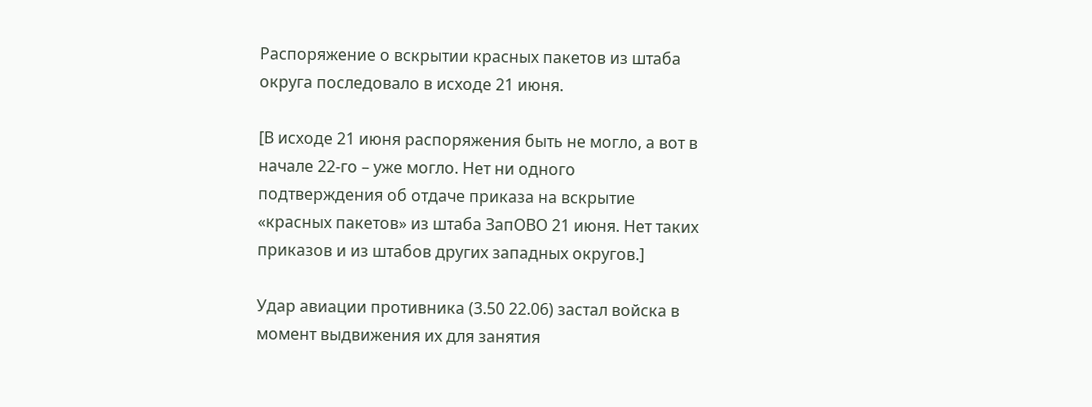Распоряжение о вскрытии красных пакетов из штаба округа последовало в исходе 21 июня.

[В исходе 21 июня распоряжения быть не могло, а вот в начале 22-го – уже могло. Нет ни одного подтверждения об отдаче приказа на вскрытие «красных пакетов» из штаба ЗапОВО 21 июня. Нет таких приказов и из штабов других западных округов.]

Удар авиации противника (3.50 22.06) застал войска в момент выдвижения их для занятия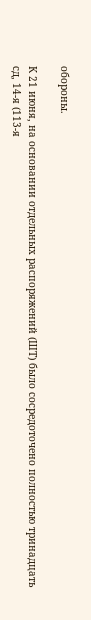обороны.

К 21 июня, на основании отдельных распоряжений (ШТ) было сосредоточено полностью тринадцать сд, 14-я (113-я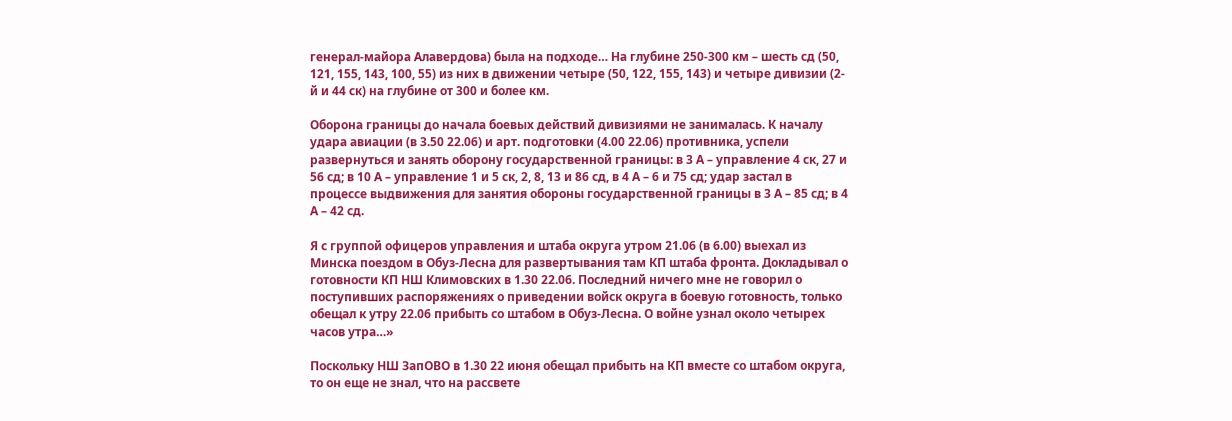генерал-майора Алавердова) была на подходе… На глубине 250-300 км – шесть сд (50, 121, 155, 143, 100, 55) из них в движении четыре (50, 122, 155, 143) и четыре дивизии (2-й и 44 ск) на глубине от 300 и более км.

Оборона границы до начала боевых действий дивизиями не занималась. К началу удара авиации (в 3.50 22.06) и арт. подготовки (4.00 22.06) противника, успели развернуться и занять оборону государственной границы: в 3 А – управление 4 ск, 27 и 56 сд; в 10 А – управление 1 и 5 ск, 2, 8, 13 и 86 сд, в 4 А – 6 и 75 сд; удар застал в процессе выдвижения для занятия обороны государственной границы в 3 А – 85 сд; в 4 А – 42 сд.

Я с группой офицеров управления и штаба округа утром 21.06 (в 6.00) выехал из Минска поездом в Обуз-Лесна для развертывания там КП штаба фронта. Докладывал о готовности КП НШ Климовских в 1.30 22.06. Последний ничего мне не говорил о поступивших распоряжениях о приведении войск округа в боевую готовность, только обещал к утру 22.06 прибыть со штабом в Обуз-Лесна. О войне узнал около четырех часов утра…»

Поскольку НШ ЗапОВО в 1.30 22 июня обещал прибыть на КП вместе со штабом округа, то он еще не знал, что на рассвете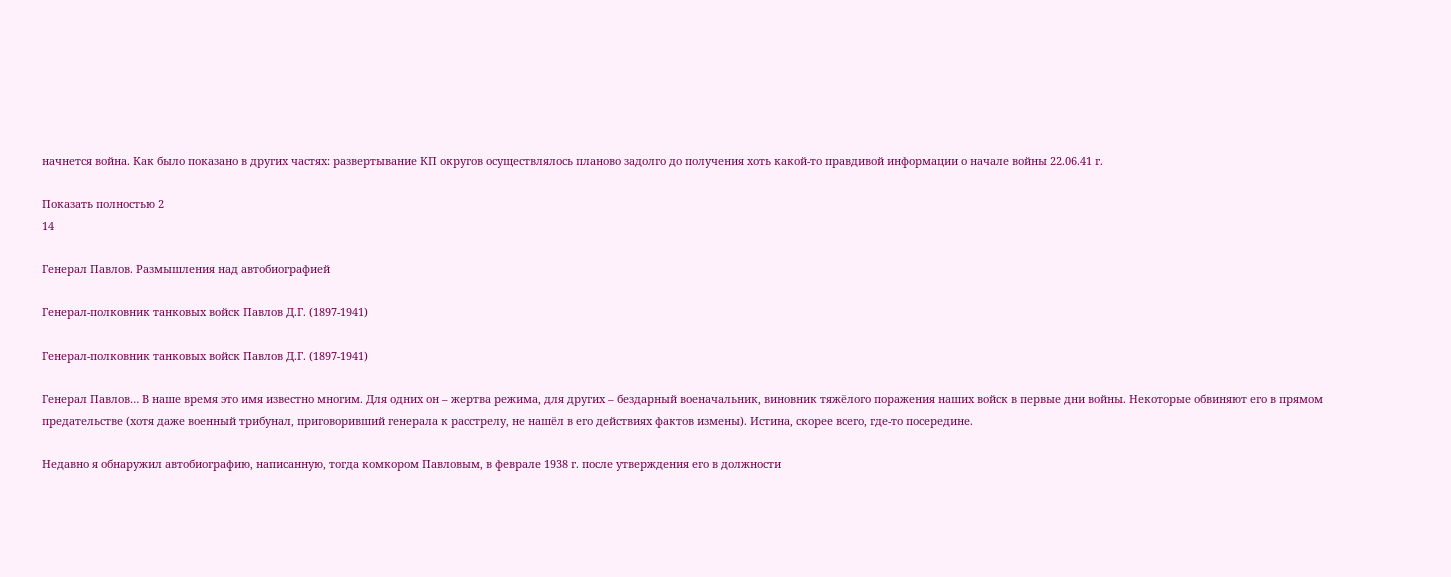начнется война. Как было показано в других частях: развертывание КП округов осуществлялось планово задолго до получения хоть какой-то правдивой информации о начале войны 22.06.41 г.

Показать полностью 2
14

Генерал Павлов. Размышления над автобиографией

Генерал-полковник танковых войск Павлов Д.Г. (1897-1941)

Генерал-полковник танковых войск Павлов Д.Г. (1897-1941)

Генерал Павлов… В наше время это имя известно многим. Для одних он – жертва режима, для других – бездарный военачальник, виновник тяжёлого поражения наших войск в первые дни войны. Некоторые обвиняют его в прямом предательстве (хотя даже военный трибунал, приговоривший генерала к расстрелу, не нашёл в его действиях фактов измены). Истина, скорее всего, где-то посередине.

Недавно я обнаружил автобиографию, написанную, тогда комкором Павловым, в феврале 1938 г. после утверждения его в должности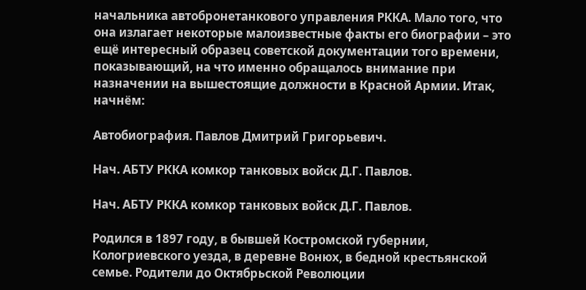начальника автобронетанкового управления РККА. Мало того, что она излагает некоторые малоизвестные факты его биографии – это ещё интересный образец советской документации того времени, показывающий, на что именно обращалось внимание при назначении на вышестоящие должности в Красной Армии. Итак, начнём:

Автобиография. Павлов Дмитрий Григорьевич.

Нач. АБТУ РККА комкор танковых войск Д.Г. Павлов.

Нач. АБТУ РККА комкор танковых войск Д.Г. Павлов.

Родился в 1897 году, в бывшей Костромской губернии, Кологриевского уезда, в деревне Вонюх, в бедной крестьянской семье. Родители до Октябрьской Революции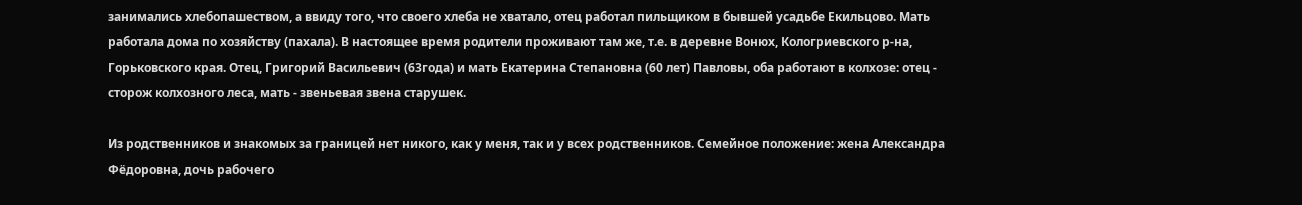занимались хлебопашеством, а ввиду того, что своего хлеба не хватало, отец работал пильщиком в бывшей усадьбе Екильцово. Мать работала дома по хозяйству (пахала). В настоящее время родители проживают там же, т.е. в деревне Вонюх, Кологриевского р-на, Горьковского края. Отец, Григорий Васильевич (63года) и мать Екатерина Степановна (60 лет) Павловы, оба работают в колхозе: отец - сторож колхозного леса, мать - звеньевая звена старушек.

Из родственников и знакомых за границей нет никого, как у меня, так и у всех родственников. Семейное положение: жена Александра Фёдоровна, дочь рабочего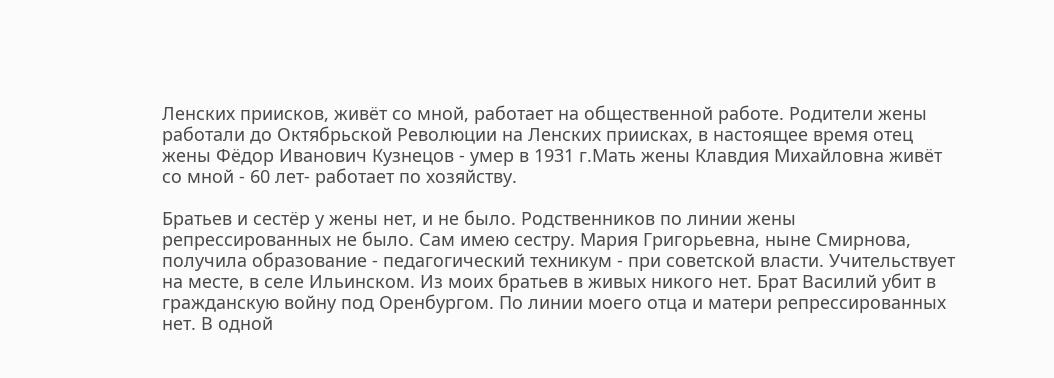Ленских приисков, живёт со мной, работает на общественной работе. Родители жены работали до Октябрьской Революции на Ленских приисках, в настоящее время отец жены Фёдор Иванович Кузнецов - умер в 1931 г.Мать жены Клавдия Михайловна живёт со мной - 60 лет- работает по хозяйству.

Братьев и сестёр у жены нет, и не было. Родственников по линии жены репрессированных не было. Сам имею сестру. Мария Григорьевна, ныне Смирнова, получила образование - педагогический техникум - при советской власти. Учительствует на месте, в селе Ильинском. Из моих братьев в живых никого нет. Брат Василий убит в гражданскую войну под Оренбургом. По линии моего отца и матери репрессированных нет. В одной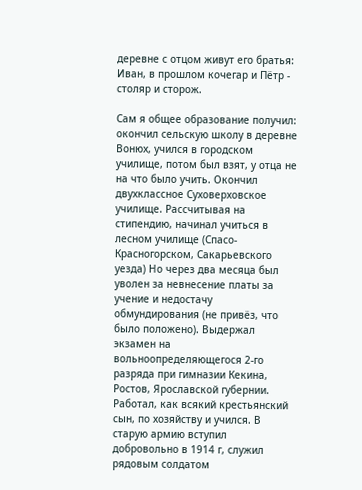деревне с отцом живут его братья: Иван, в прошлом кочегар и Пётр - столяр и сторож.

Сам я общее образование получил: окончил сельскую школу в деревне Вонюх, учился в городском училище, потом был взят, у отца не на что было учить. Окончил двухклассное Суховерховское училище. Рассчитывая на стипендию, начинал учиться в лесном училище (Спасо-Красногорском, Сакарьевского уезда) Но через два месяца был уволен за невнесение платы за учение и недостачу обмундирования (не привёз, что было положено). Выдержал экзамен на вольноопределяющегося 2-го разряда при гимназии Кекина, Ростов, Ярославской губернии. Работал, как всякий крестьянский сын, по хозяйству и учился. В старую армию вступил добровольно в 1914 г, служил рядовым солдатом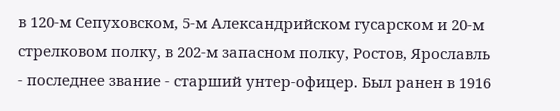в 120-м Сепуховском, 5-м Александрийском гусарском и 20-м стрелковом полку, в 202-м запасном полку, Ростов, Ярославль - последнее звание - старший унтер-офицер. Был ранен в 1916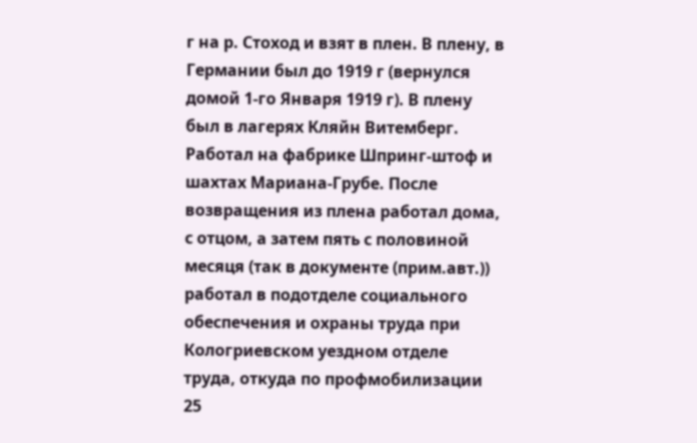г на р. Стоход и взят в плен. В плену, в Германии был до 1919 г (вернулся домой 1-го Января 1919 г). В плену был в лагерях Кляйн Витемберг. Работал на фабрике Шпринг-штоф и шахтах Мариана-Грубе. После возвращения из плена работал дома, с отцом, а затем пять с половиной месяця (так в документе (прим.авт.)) работал в подотделе социального обеспечения и охраны труда при Кологриевском уездном отделе труда, откуда по профмобилизации 25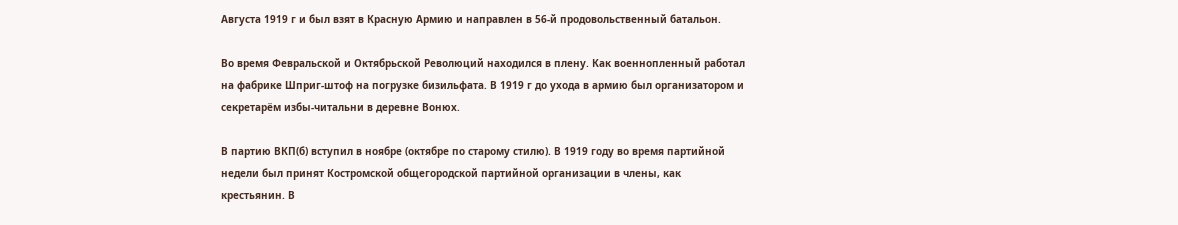Августа 1919 г и был взят в Красную Армию и направлен в 56-й продовольственный батальон.

Во время Февральской и Октябрьской Революций находился в плену. Как военнопленный работал на фабрике Шприг-штоф на погрузке бизильфата. В 1919 г до ухода в армию был организатором и секретарём избы-читальни в деревне Вонюх.

В партию ВКП(б) вступил в ноябре (октябре по старому стилю). В 1919 году во время партийной недели был принят Костромской общегородской партийной организации в члены, как крестьянин. В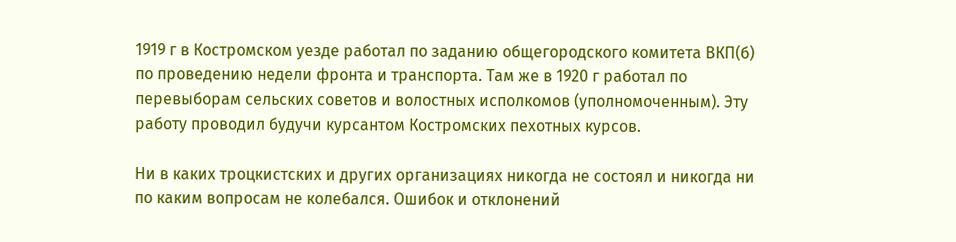1919 г в Костромском уезде работал по заданию общегородского комитета ВКП(б) по проведению недели фронта и транспорта. Там же в 1920 г работал по перевыборам сельских советов и волостных исполкомов (уполномоченным). Эту работу проводил будучи курсантом Костромских пехотных курсов.

Ни в каких троцкистских и других организациях никогда не состоял и никогда ни по каким вопросам не колебался. Ошибок и отклонений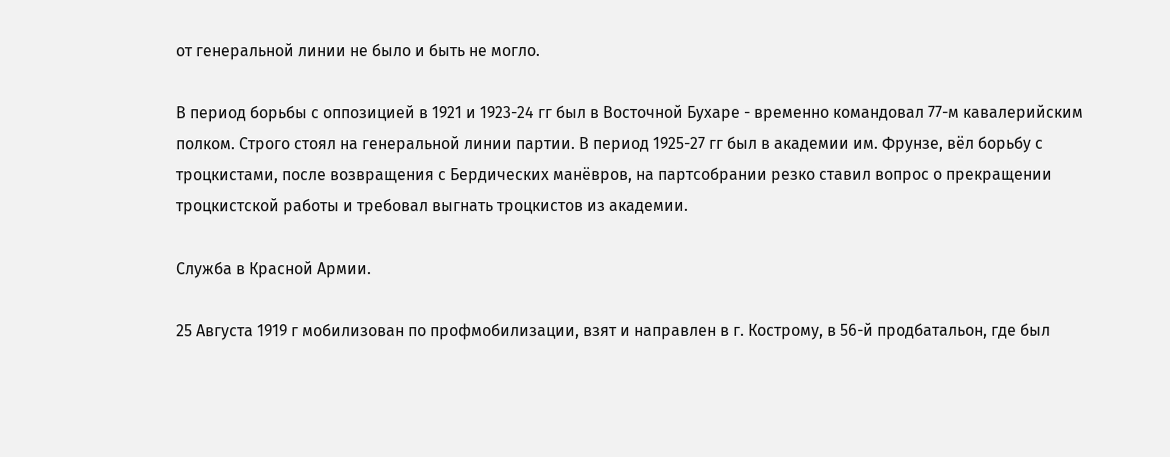от генеральной линии не было и быть не могло.

В период борьбы с оппозицией в 1921 и 1923-24 гг был в Восточной Бухаре - временно командовал 77-м кавалерийским полком. Строго стоял на генеральной линии партии. В период 1925-27 гг был в академии им. Фрунзе, вёл борьбу с троцкистами, после возвращения с Бердических манёвров, на партсобрании резко ставил вопрос о прекращении троцкистской работы и требовал выгнать троцкистов из академии.

Служба в Красной Армии.

25 Августа 1919 г мобилизован по профмобилизации, взят и направлен в г. Кострому, в 56-й продбатальон, где был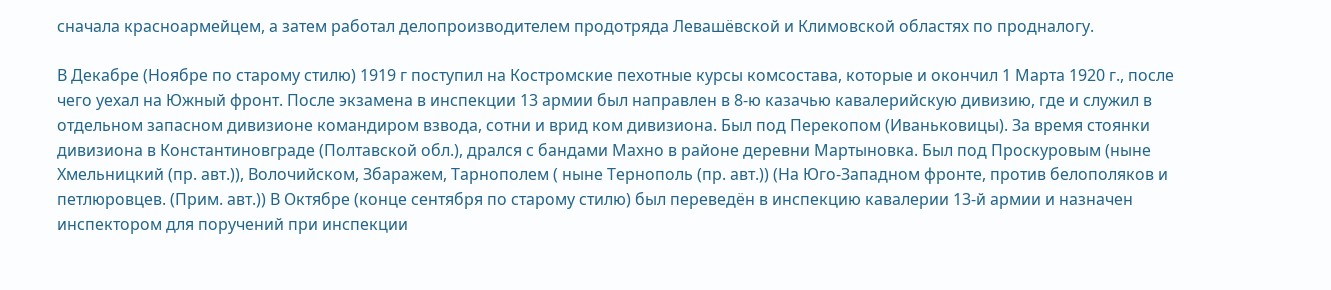сначала красноармейцем, а затем работал делопроизводителем продотряда Левашёвской и Климовской областях по продналогу.

В Декабре (Ноябре по старому стилю) 1919 г поступил на Костромские пехотные курсы комсостава, которые и окончил 1 Марта 1920 г., после чего уехал на Южный фронт. После экзамена в инспекции 13 армии был направлен в 8-ю казачью кавалерийскую дивизию, где и служил в отдельном запасном дивизионе командиром взвода, сотни и врид ком дивизиона. Был под Перекопом (Иваньковицы). За время стоянки дивизиона в Константиновграде (Полтавской обл.), дрался с бандами Махно в районе деревни Мартыновка. Был под Проскуровым (ныне Хмельницкий (пр. авт.)), Волочийском, Збаражем, Тарнополем ( ныне Тернополь (пр. авт.)) (На Юго-Западном фронте, против белополяков и петлюровцев. (Прим. авт.)) В Октябре (конце сентября по старому стилю) был переведён в инспекцию кавалерии 13-й армии и назначен инспектором для поручений при инспекции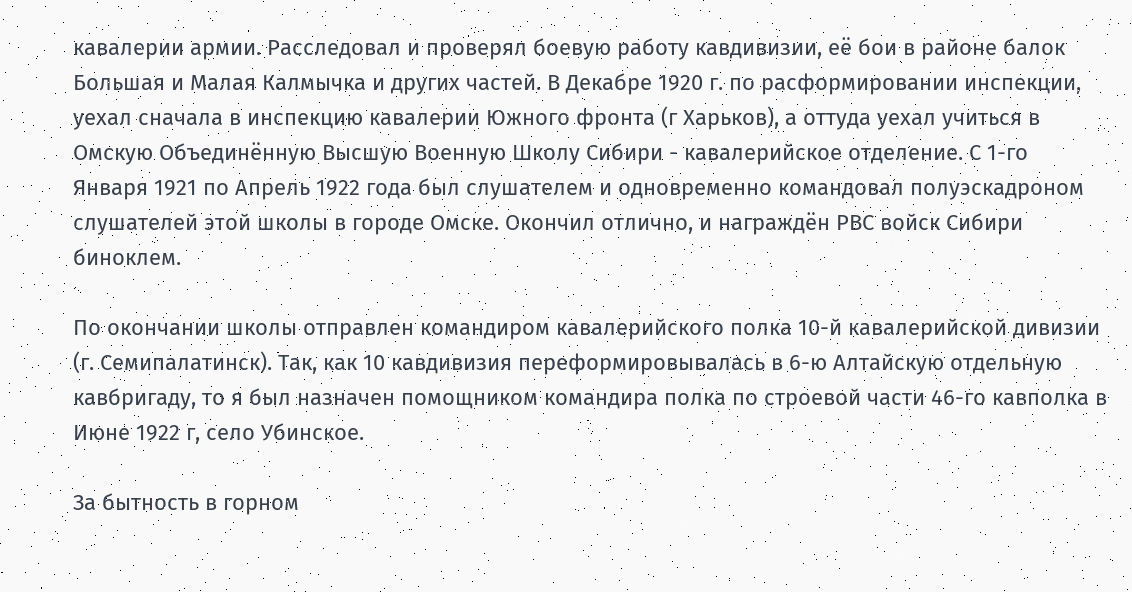кавалерии армии. Расследовал и проверял боевую работу кавдивизии, её бои в районе балок Большая и Малая Калмычка и других частей. В Декабре 1920 г. по расформировании инспекции, уехал сначала в инспекцию кавалерии Южного фронта (г Харьков), а оттуда уехал учиться в Омскую Объединённую Высшую Военную Школу Сибири - кавалерийское отделение. С 1-го Января 1921 по Апрель 1922 года был слушателем и одновременно командовал полуэскадроном слушателей этой школы в городе Омске. Окончил отлично, и награждён РВС войск Сибири биноклем.

По окончании школы отправлен командиром кавалерийского полка 10-й кавалерийской дивизии (г. Семипалатинск). Так, как 10 кавдивизия переформировывалась в 6-ю Алтайскую отдельную кавбригаду, то я был назначен помощником командира полка по строевой части 46-го кавполка в Июне 1922 г, село Убинское.

За бытность в горном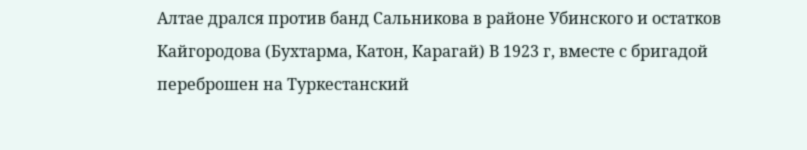Алтае дрался против банд Сальникова в районе Убинского и остатков Кайгородова (Бухтарма, Катон, Карагай) В 1923 г, вместе с бригадой переброшен на Туркестанский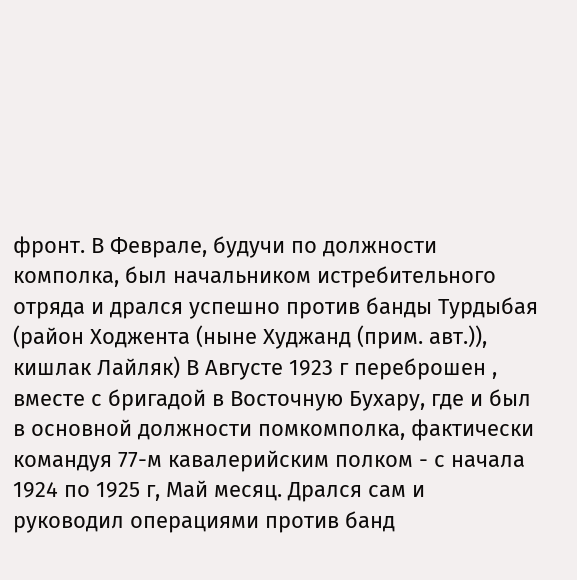фронт. В Феврале, будучи по должности комполка, был начальником истребительного отряда и дрался успешно против банды Турдыбая (район Ходжента (ныне Худжанд (прим. авт.)), кишлак Лайляк) В Августе 1923 г переброшен , вместе с бригадой в Восточную Бухару, где и был в основной должности помкомполка, фактически командуя 77-м кавалерийским полком - с начала 1924 по 1925 г, Май месяц. Дрался сам и руководил операциями против банд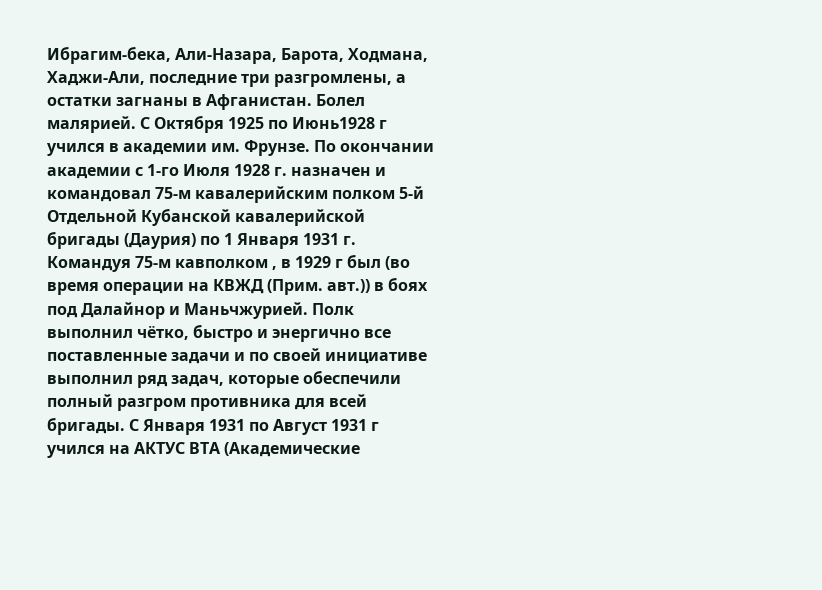Ибрагим-бека, Али-Назара, Барота, Ходмана, Хаджи-Али, последние три разгромлены, а остатки загнаны в Афганистан. Болел малярией. С Октября 1925 по Июнь1928 г учился в академии им. Фрунзе. По окончании академии с 1-го Июля 1928 г. назначен и командовал 75-м кавалерийским полком 5-й Отдельной Кубанской кавалерийской бригады (Даурия) по 1 Января 1931 г. Командуя 75-м кавполком , в 1929 г был (во время операции на КВЖД (Прим. авт.)) в боях под Далайнор и Маньчжурией. Полк выполнил чётко, быстро и энергично все поставленные задачи и по своей инициативе выполнил ряд задач, которые обеспечили полный разгром противника для всей бригады. С Января 1931 по Август 1931 г учился на АКТУС ВТА (Академические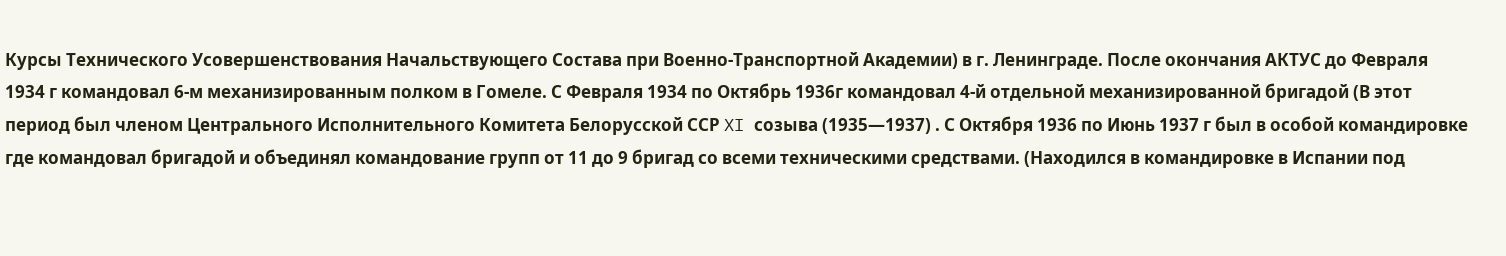Курсы Технического Усовершенствования Начальствующего Состава при Военно-Транспортной Академии) в г. Ленинграде. После окончания АКТУС до Февраля 1934 г командовал 6-м механизированным полком в Гомеле. С Февраля 1934 по Октябрь 1936г командовал 4-й отдельной механизированной бригадой (В этот период был членом Центрального Исполнительного Комитета Белорусской ССР XI созыва (1935—1937) . С Октября 1936 по Июнь 1937 г был в особой командировке где командовал бригадой и объединял командование групп от 11 до 9 бригад со всеми техническими средствами. (Находился в командировке в Испании под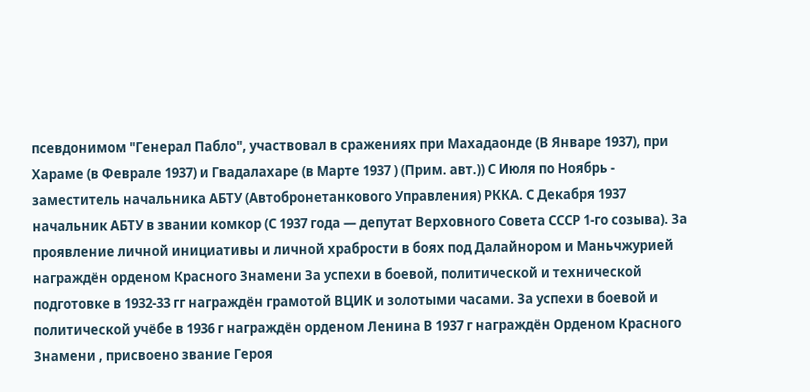псевдонимом "Генерал Пабло", участвовал в сражениях при Махадаонде (В Январе 1937), при Хараме (в Феврале 1937) и Гвадалахаре (в Марте 1937 ) (Прим. авт.)) С Июля по Ноябрь - заместитель начальника АБТУ (Автобронетанкового Управления) РККА. С Декабря 1937 начальник АБТУ в звании комкор (С 1937 года — депутат Верховного Совета СССР 1-го созыва). За проявление личной инициативы и личной храбрости в боях под Далайнором и Маньчжурией награждён орденом Красного Знамени За успехи в боевой, политической и технической подготовке в 1932-33 гг награждён грамотой ВЦИК и золотыми часами. За успехи в боевой и политической учёбе в 1936 г награждён орденом Ленина В 1937 г награждён Орденом Красного Знамени , присвоено звание Героя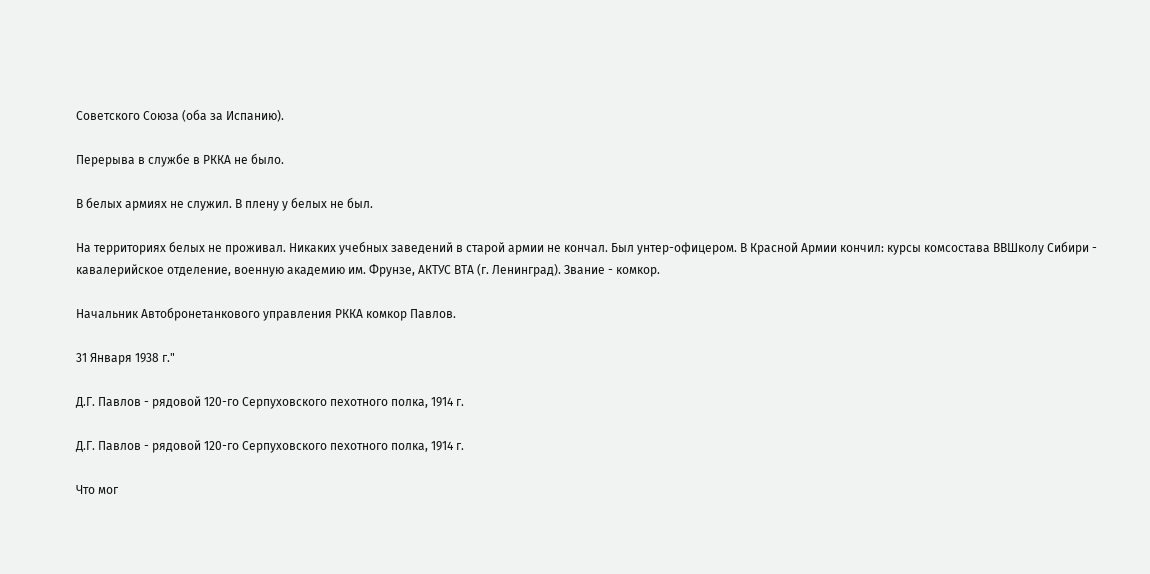Советского Союза (оба за Испанию).

Перерыва в службе в РККА не было.

В белых армиях не служил. В плену у белых не был.

На территориях белых не проживал. Никаких учебных заведений в старой армии не кончал. Был унтер-офицером. В Красной Армии кончил: курсы комсостава ВВШколу Сибири - кавалерийское отделение, военную академию им. Фрунзе, АКТУС ВТА (г. Ленинград). Звание - комкор.

Начальник Автобронетанкового управления РККА комкор Павлов.

31 Января 1938 г."

Д.Г. Павлов - рядовой 120-го Серпуховского пехотного полка, 1914 г.

Д.Г. Павлов - рядовой 120-го Серпуховского пехотного полка, 1914 г.

Что мог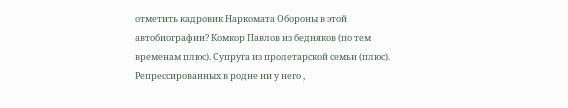отметить кадровик Наркомата Обороны в этой автобиографии? Комкор Павлов из бедняков (по тем временам плюс). Супруга из пролетарской семьи (плюс). Репрессированных в родне ни у него ,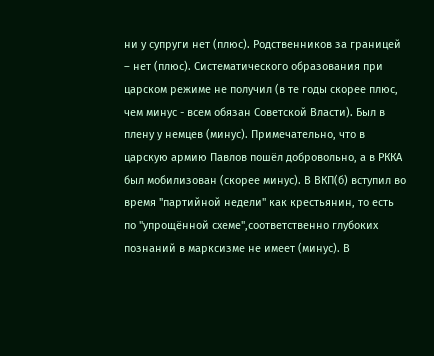ни у супруги нет (плюс). Родственников за границей – нет (плюс). Систематического образования при царском режиме не получил (в те годы скорее плюс, чем минус - всем обязан Советской Власти). Был в плену у немцев (минус). Примечательно, что в царскую армию Павлов пошёл добровольно, а в РККА был мобилизован (скорее минус). В ВКП(б) вступил во время "партийной недели" как крестьянин, то есть по "упрощённой схеме",соответственно глубоких познаний в марксизме не имеет (минус). В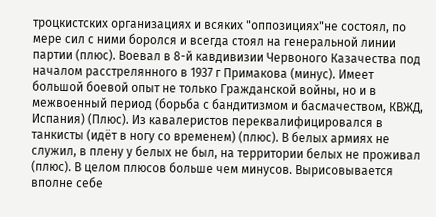троцкистских организациях и всяких "оппозициях"не состоял, по мере сил с ними боролся и всегда стоял на генеральной линии партии (плюс). Воевал в 8-й кавдивизии Червоного Казачества под началом расстрелянного в 1937 г Примакова (минус). Имеет большой боевой опыт не только Гражданской войны, но и в межвоенный период (борьба с бандитизмом и басмачеством, КВЖД, Испания) (Плюс). Из кавалеристов переквалифицировался в танкисты (идёт в ногу со временем) (плюс). В белых армиях не служил, в плену у белых не был, на территории белых не проживал (плюс). В целом плюсов больше чем минусов. Вырисовывается вполне себе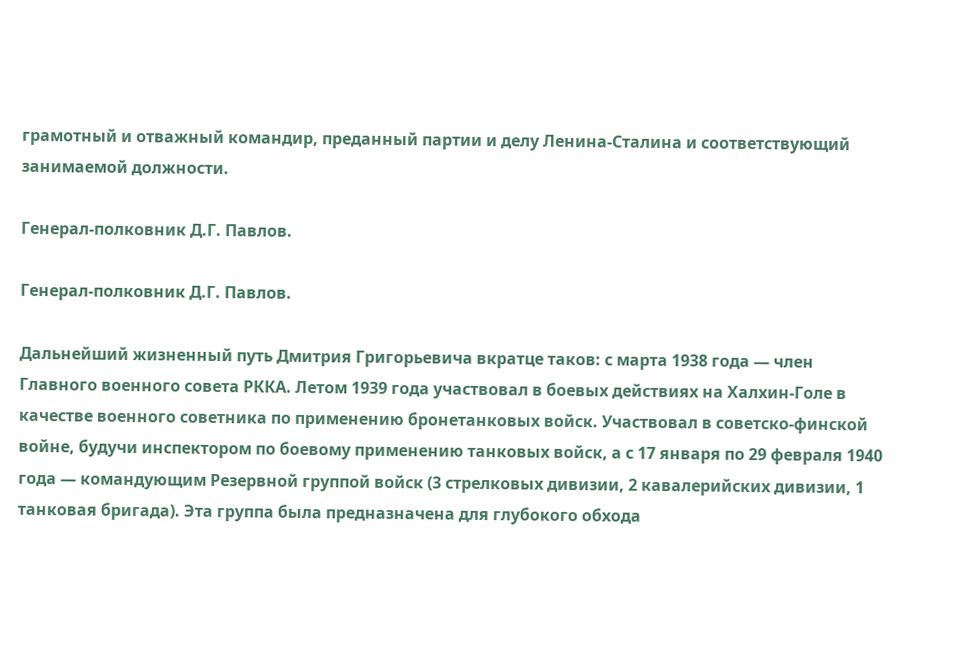грамотный и отважный командир, преданный партии и делу Ленина-Сталина и соответствующий занимаемой должности.

Генерал-полковник Д.Г. Павлов.

Генерал-полковник Д.Г. Павлов.

Дальнейший жизненный путь Дмитрия Григорьевича вкратце таков: с марта 1938 года — член Главного военного совета РККА. Летом 1939 года участвовал в боевых действиях на Халхин-Голе в качестве военного советника по применению бронетанковых войск. Участвовал в советско-финской войне, будучи инспектором по боевому применению танковых войск, а с 17 января по 29 февраля 1940 года — командующим Резервной группой войск (3 стрелковых дивизии, 2 кавалерийских дивизии, 1 танковая бригада). Эта группа была предназначена для глубокого обхода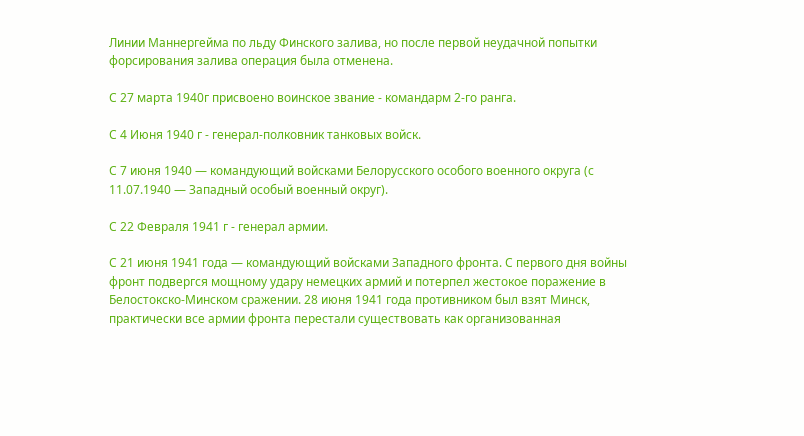Линии Маннергейма по льду Финского залива, но после первой неудачной попытки форсирования залива операция была отменена.

С 27 марта 1940г присвоено воинское звание - командарм 2-го ранга.

С 4 Июня 1940 г - генерал-полковник танковых войск.

С 7 июня 1940 — командующий войсками Белорусского особого военного округа (с 11.07.1940 — Западный особый военный округ).

С 22 Февраля 1941 г - генерал армии.

С 21 июня 1941 года — командующий войсками Западного фронта. С первого дня войны фронт подвергся мощному удару немецких армий и потерпел жестокое поражение в Белостокско-Минском сражении. 28 июня 1941 года противником был взят Минск, практически все армии фронта перестали существовать как организованная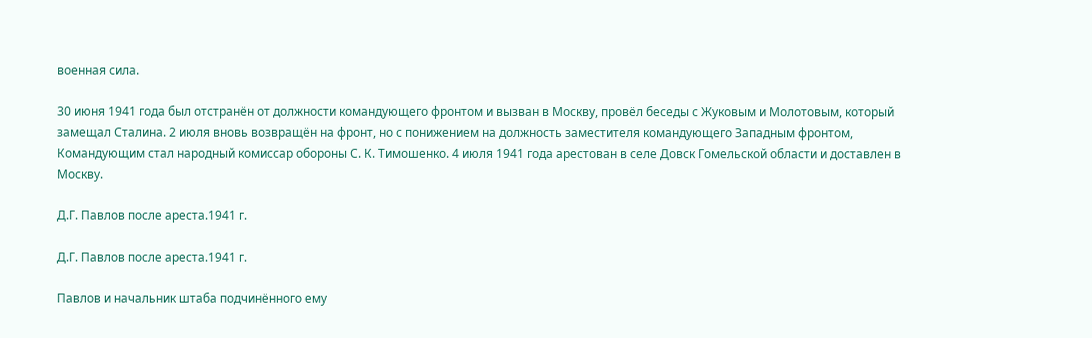военная сила.

30 июня 1941 года был отстранён от должности командующего фронтом и вызван в Москву, провёл беседы с Жуковым и Молотовым, который замещал Сталина. 2 июля вновь возвращён на фронт, но с понижением на должность заместителя командующего Западным фронтом, Командующим стал народный комиссар обороны С. К. Тимошенко. 4 июля 1941 года арестован в селе Довск Гомельской области и доставлен в Москву.

Д.Г. Павлов после ареста.1941 г.

Д.Г. Павлов после ареста.1941 г.

Павлов и начальник штаба подчинённого ему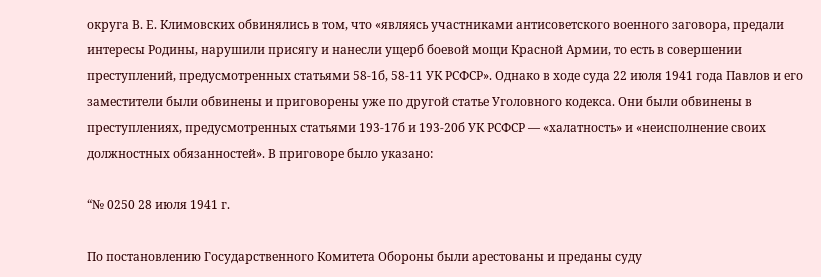округа В. Е. Климовских обвинялись в том, что «являясь участниками антисоветского военного заговора, предали интересы Родины, нарушили присягу и нанесли ущерб боевой мощи Красной Армии, то есть в совершении преступлений, предусмотренных статьями 58-1б, 58-11 УК РСФСР». Однако в ходе суда 22 июля 1941 года Павлов и его заместители были обвинены и приговорены уже по другой статье Уголовного кодекса. Они были обвинены в преступлениях, предусмотренных статьями 193-17б и 193-20б УК РСФСР — «халатность» и «неисполнение своих должностных обязанностей». В приговоре было указано:

“№ 0250 28 июля 1941 г.

По постановлению Государственного Комитета Обороны были арестованы и преданы суду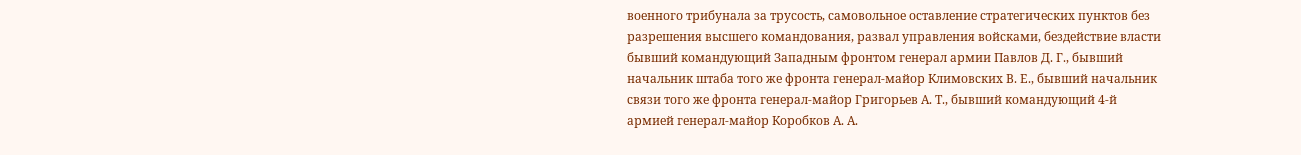военного трибунала за трусость, самовольное оставление стратегических пунктов без разрешения высшего командования, развал управления войсками, бездействие власти бывший командующий Западным фронтом генерал армии Павлов Д. Г., бывший начальник штаба того же фронта генерал-майор Климовских В. Е., бывший начальник связи того же фронта генерал-майор Григорьев А. Т., бывший командующий 4-й армией генерал-майор Коробков А. А.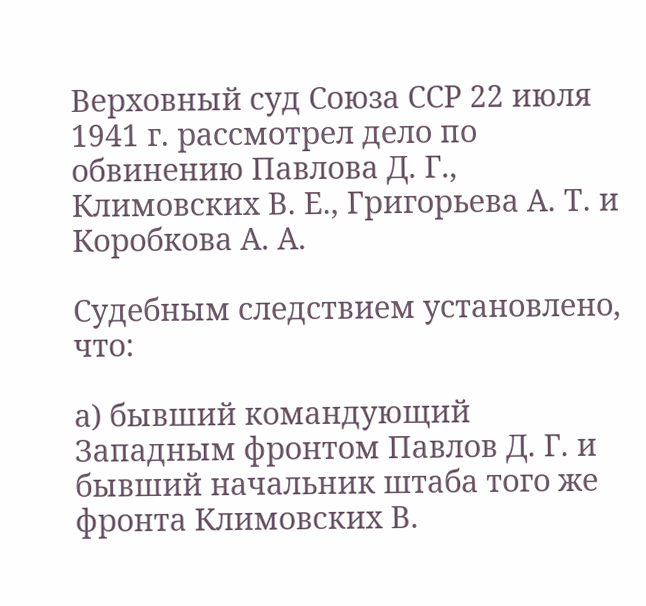Верховный суд Союза ССР 22 июля 1941 г. рассмотрел дело по обвинению Павлова Д. Г., Климовских В. Е., Григорьева А. Т. и Коробкова А. А.

Судебным следствием установлено, что:

а) бывший командующий Западным фронтом Павлов Д. Г. и бывший начальник штаба того же фронта Климовских В.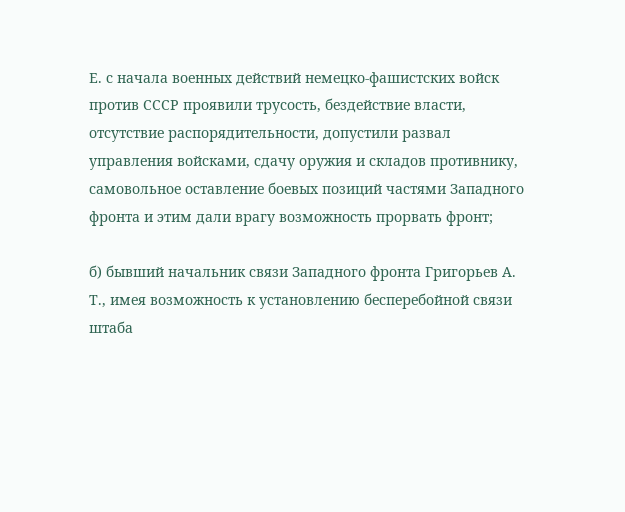Е. с начала военных действий немецко-фашистских войск против СССР проявили трусость, бездействие власти, отсутствие распорядительности, допустили развал управления войсками, сдачу оружия и складов противнику, самовольное оставление боевых позиций частями Западного фронта и этим дали врагу возможность прорвать фронт;

б) бывший начальник связи Западного фронта Григорьев А. Т., имея возможность к установлению бесперебойной связи штаба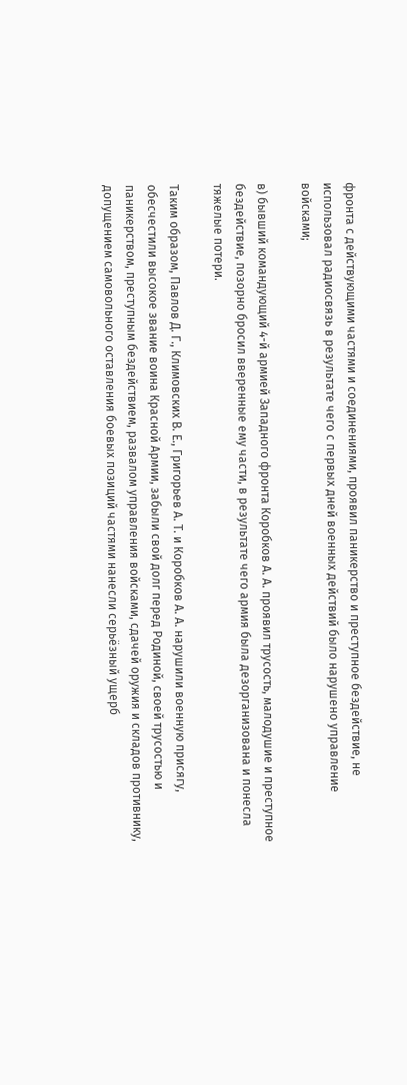фронта с действующими частями и соединениями, проявил паникерство и преступное бездействие, не использовал радиосвязь в результате чего с первых дней военных действий было нарушено управление войсками;

в) бывший командующий 4-й армией Западного фронта Коробков А. А. проявил трусость, малодушие и преступное бездействие, позорно бросил вверенные ему части, в результате чего армия была дезорганизована и понесла тяжелые потери.

Таким образом, Павлов Д. Г., Климовских В. Е., Григорьев А. Т. и Коробков А. А. нарушили военную присягу, обесчестили высокое звание воина Красной Армии, забыли свой долг перед Родиной, своей трусостью и паникерством, преступным бездействием, развалом управления войсками, сдачей оружия и складов противнику, допущением самовольного оставления боевых позиций частями нанесли серьёзный ущерб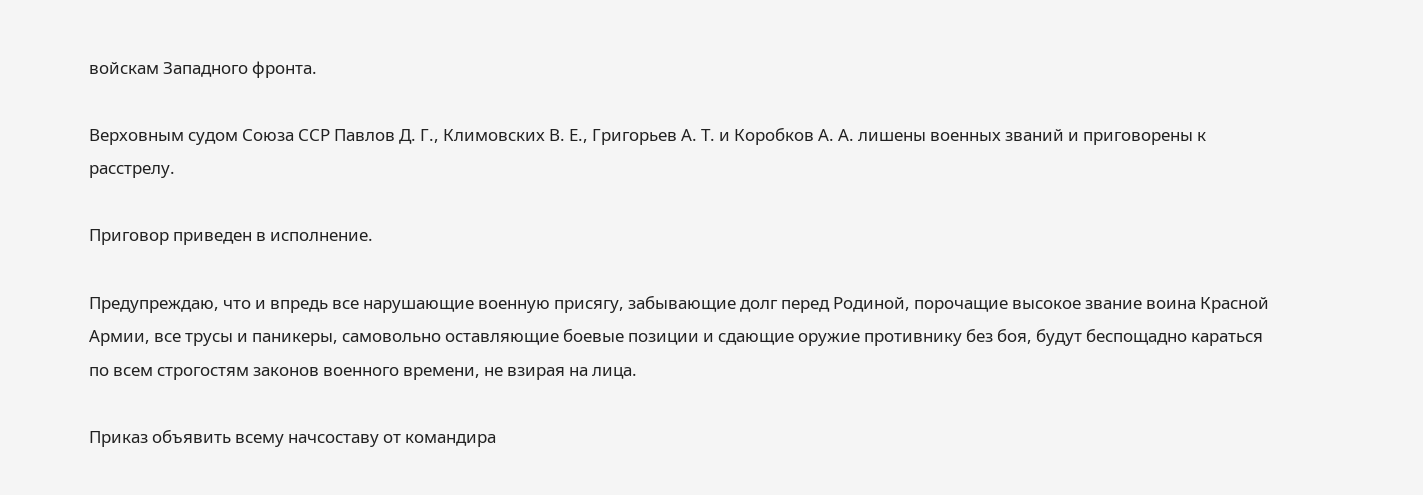войскам Западного фронта.

Верховным судом Союза ССР Павлов Д. Г., Климовских В. Е., Григорьев А. Т. и Коробков А. А. лишены военных званий и приговорены к расстрелу.

Приговор приведен в исполнение.

Предупреждаю, что и впредь все нарушающие военную присягу, забывающие долг перед Родиной, порочащие высокое звание воина Красной Армии, все трусы и паникеры, самовольно оставляющие боевые позиции и сдающие оружие противнику без боя, будут беспощадно караться по всем строгостям законов военного времени, не взирая на лица.

Приказ объявить всему начсоставу от командира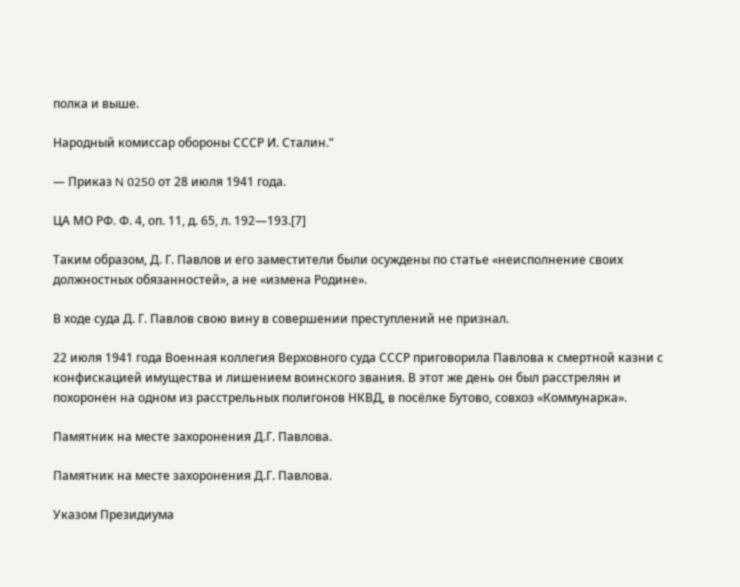полка и выше.

Народный комиссар обороны СССР И. Сталин.”

— Приказ N 0250 от 28 июля 1941 года.

ЦА МО РФ. Ф. 4, оп. 11, д. 65, л. 192—193.[7]

Таким образом, Д. Г. Павлов и его заместители были осуждены по статье «неисполнение своих должностных обязанностей», а не «измена Родине».

В ходе суда Д. Г. Павлов свою вину в совершении преступлений не признал.

22 июля 1941 года Военная коллегия Верховного суда СССР приговорила Павлова к смертной казни с конфискацией имущества и лишением воинского звания. В этот же день он был расстрелян и похоронен на одном из расстрельных полигонов НКВД, в посёлке Бутово, совхоз «Коммунарка».

Памятник на месте захоронения Д.Г. Павлова.

Памятник на месте захоронения Д.Г. Павлова.

Указом Президиума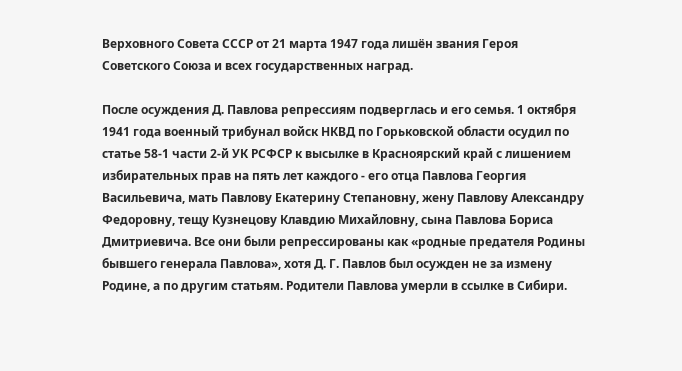Верховного Совета СССР от 21 марта 1947 года лишён звания Героя Советского Союза и всех государственных наград.

После осуждения Д. Павлова репрессиям подверглась и его семья. 1 октября 1941 года военный трибунал войск НКВД по Горьковской области осудил по статье 58-1 части 2-й УК РСФСР к высылке в Красноярский край с лишением избирательных прав на пять лет каждого - его отца Павлова Георгия Васильевича, мать Павлову Екатерину Степановну, жену Павлову Александру Федоровну, тещу Кузнецову Клавдию Михайловну, сына Павлова Бориса Дмитриевича. Все они были репрессированы как «родные предателя Родины бывшего генерала Павлова», хотя Д. Г. Павлов был осужден не за измену Родине, а по другим статьям. Родители Павлова умерли в ссылке в Сибири.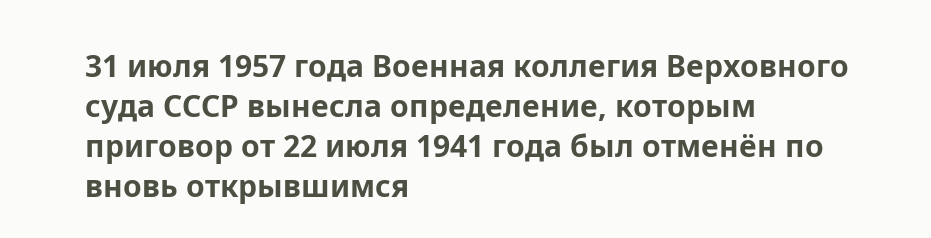31 июля 1957 года Военная коллегия Верховного суда СССР вынесла определение, которым приговор от 22 июля 1941 года был отменён по вновь открывшимся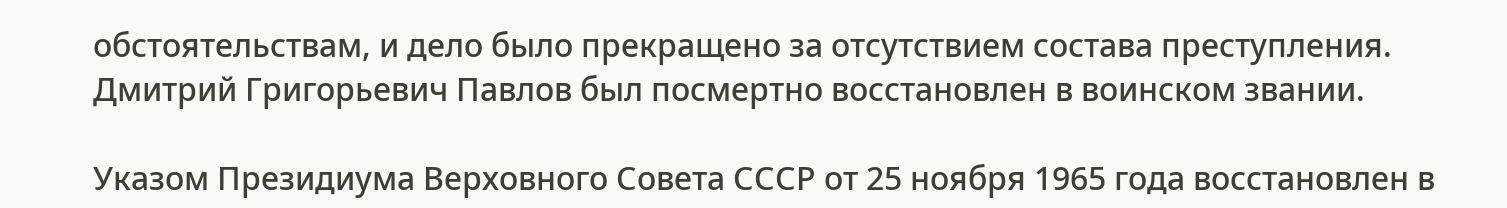обстоятельствам, и дело было прекращено за отсутствием состава преступления. Дмитрий Григорьевич Павлов был посмертно восстановлен в воинском звании.

Указом Президиума Верховного Совета СССР от 25 ноября 1965 года восстановлен в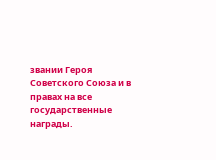звании Героя Советского Союза и в правах на все государственные награды.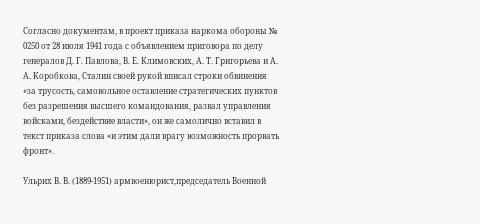Согласно документам, в проект приказа наркома обороны № 0250 от 28 июля 1941 года с объявлением приговора по делу генералов Д. Г. Павлова, В. Е. Климовских, А. Т. Григорьева и А. А. Коробкова, Сталин своей рукой вписал строки обвинения «за трусость, самовольное оставление стратегических пунктов без разрешения высшего командования, развал управления войсками, бездействие власти», он же самолично вставил в текст приказа слова «и этим дали врагу возможность прорвать фронт».

Ульрих В. В. (1889-1951) армвоенюрист,председатель Военной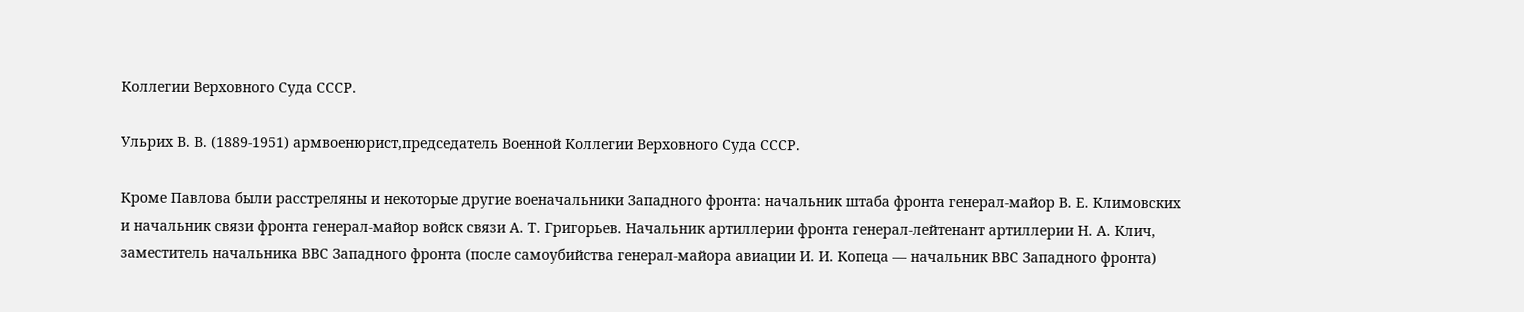Коллегии Верховного Суда СССР.

Ульрих В. В. (1889-1951) армвоенюрист,председатель Военной Коллегии Верховного Суда СССР.

Кроме Павлова были расстреляны и некоторые другие военачальники Западного фронта: начальник штаба фронта генерал-майор В. Е. Климовских и начальник связи фронта генерал-майор войск связи А. Т. Григорьев. Начальник артиллерии фронта генерал-лейтенант артиллерии Н. А. Клич, заместитель начальника ВВС Западного фронта (после самоубийства генерал-майора авиации И. И. Копеца — начальник ВВС Западного фронта)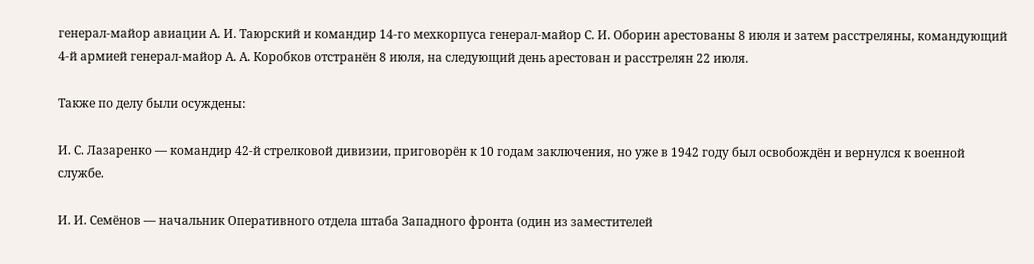генерал-майор авиации А. И. Таюрский и командир 14-го мехкорпуса генерал-майор С. И. Оборин арестованы 8 июля и затем расстреляны, командующий 4-й армией генерал-майор А. А. Коробков отстранён 8 июля, на следующий день арестован и расстрелян 22 июля.

Также по делу были осуждены:

И. С. Лазаренко — командир 42-й стрелковой дивизии, приговорён к 10 годам заключения, но уже в 1942 году был освобождён и вернулся к военной службе.

И. И. Семёнов — начальник Оперативного отдела штаба Западного фронта (один из заместителей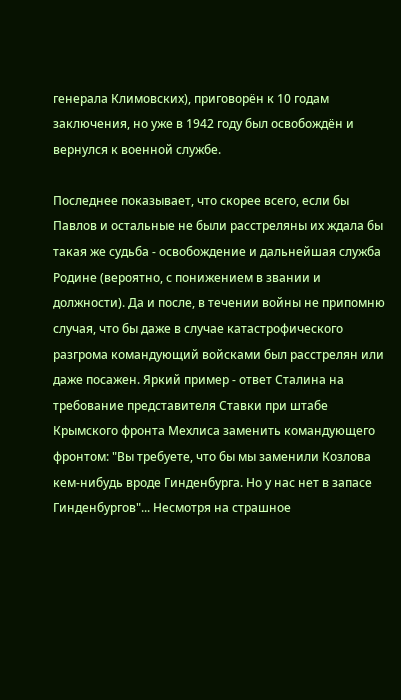генерала Климовских), приговорён к 10 годам заключения, но уже в 1942 году был освобождён и вернулся к военной службе.

Последнее показывает, что скорее всего, если бы Павлов и остальные не были расстреляны их ждала бы такая же судьба - освобождение и дальнейшая служба Родине (вероятно, с понижением в звании и должности). Да и после, в течении войны не припомню случая, что бы даже в случае катастрофического разгрома командующий войсками был расстрелян или даже посажен. Яркий пример - ответ Сталина на требование представителя Ставки при штабе Крымского фронта Мехлиса заменить командующего фронтом: "Вы требуете, что бы мы заменили Козлова кем-нибудь вроде Гинденбурга. Но у нас нет в запасе Гинденбургов"... Несмотря на страшное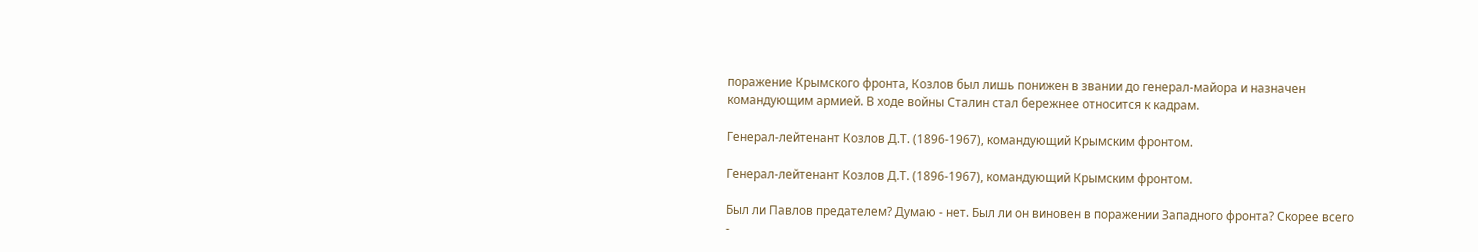поражение Крымского фронта, Козлов был лишь понижен в звании до генерал-майора и назначен командующим армией. В ходе войны Сталин стал бережнее относится к кадрам.

Генерал-лейтенант Козлов Д.Т. (1896-1967), командующий Крымским фронтом.

Генерал-лейтенант Козлов Д.Т. (1896-1967), командующий Крымским фронтом.

Был ли Павлов предателем? Думаю - нет. Был ли он виновен в поражении Западного фронта? Скорее всего -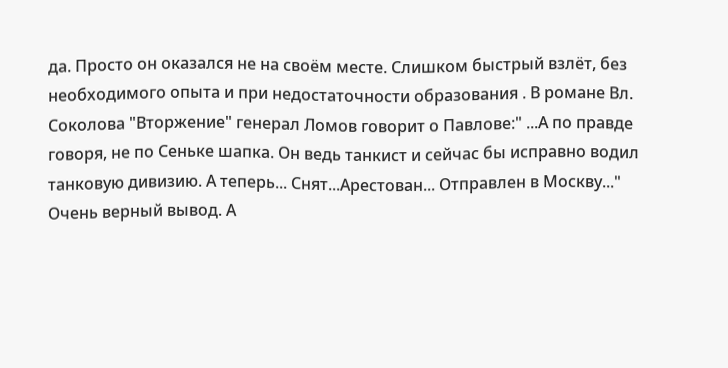да. Просто он оказался не на своём месте. Слишком быстрый взлёт, без необходимого опыта и при недостаточности образования . В романе Вл. Соколова "Вторжение" генерал Ломов говорит о Павлове:" ...А по правде говоря, не по Сеньке шапка. Он ведь танкист и сейчас бы исправно водил танковую дивизию. А теперь... Снят...Арестован... Отправлен в Москву..." Очень верный вывод. А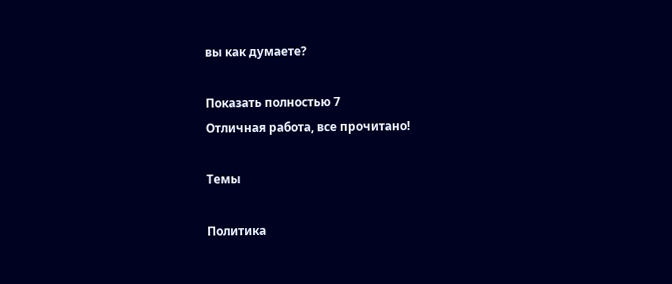вы как думаете?

Показать полностью 7
Отличная работа, все прочитано!

Темы

Политика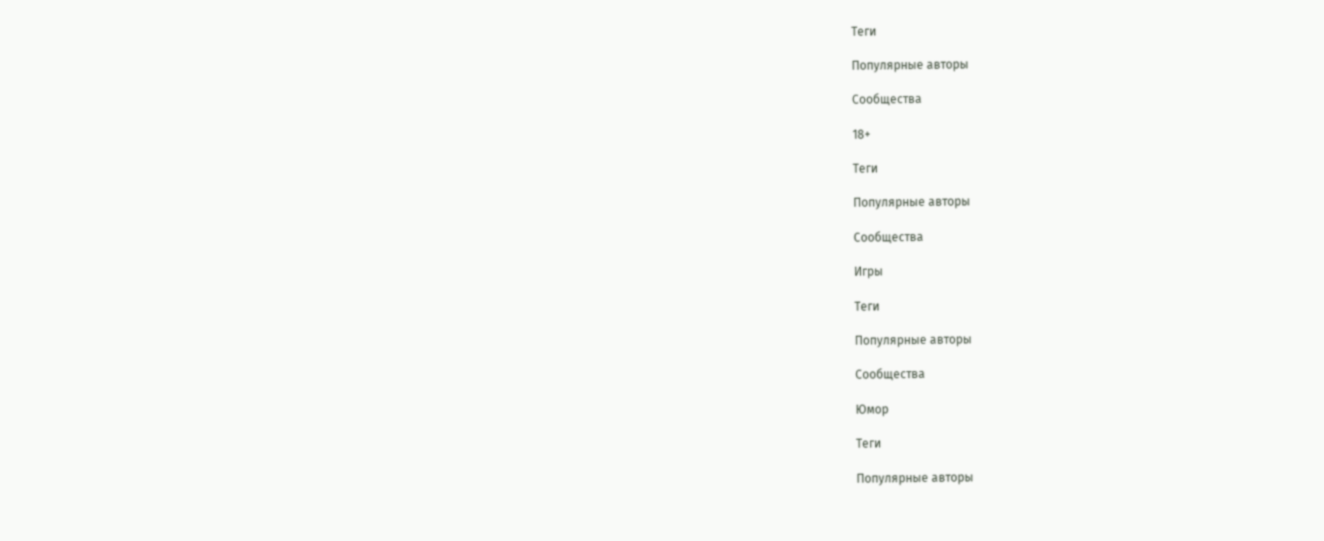Теги

Популярные авторы

Сообщества

18+

Теги

Популярные авторы

Сообщества

Игры

Теги

Популярные авторы

Сообщества

Юмор

Теги

Популярные авторы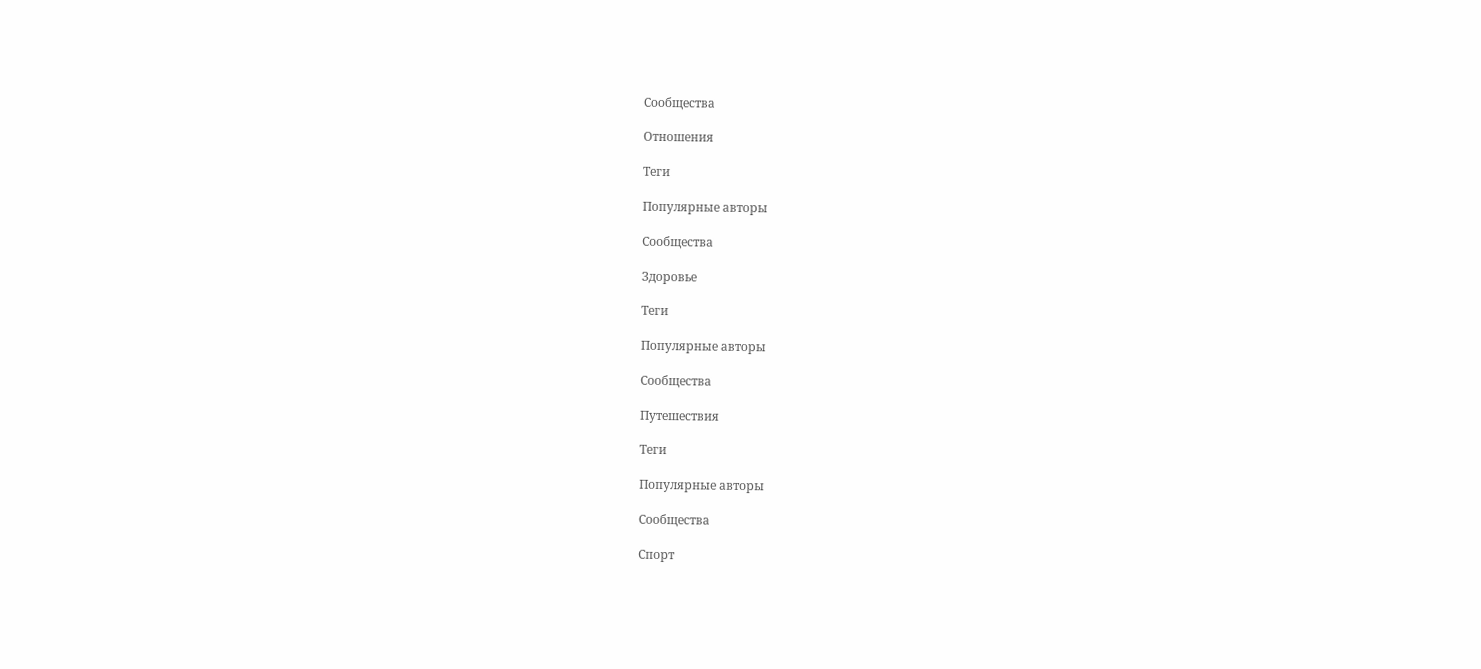Сообщества

Отношения

Теги

Популярные авторы

Сообщества

Здоровье

Теги

Популярные авторы

Сообщества

Путешествия

Теги

Популярные авторы

Сообщества

Спорт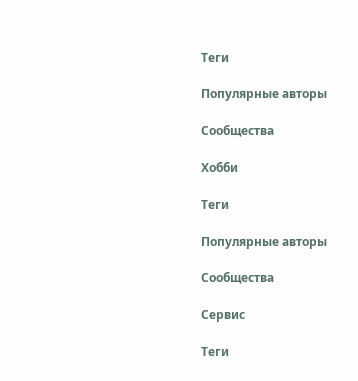Теги

Популярные авторы

Сообщества

Хобби

Теги

Популярные авторы

Сообщества

Сервис

Теги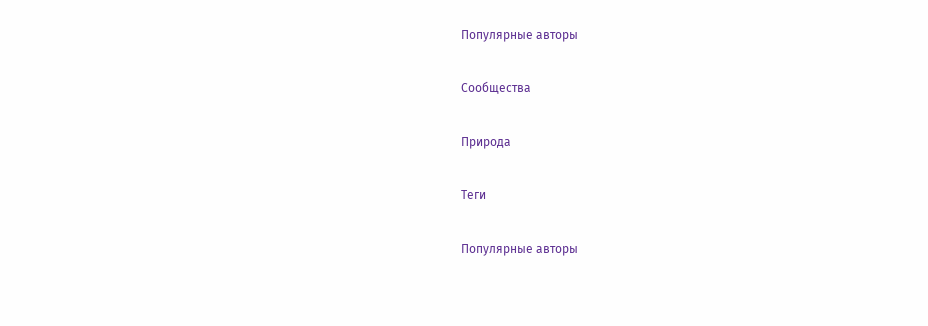Популярные авторы

Сообщества

Природа

Теги

Популярные авторы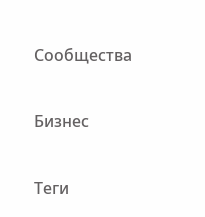Сообщества

Бизнес

Теги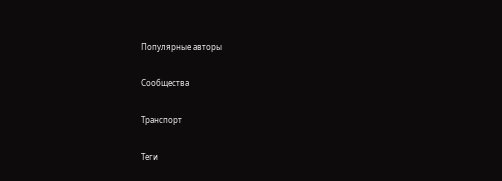Популярные авторы

Сообщества

Транспорт

Теги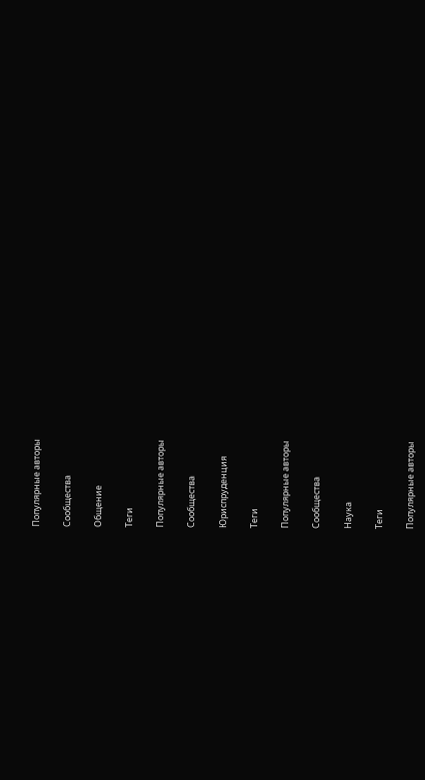Популярные авторы

Сообщества

Общение

Теги

Популярные авторы

Сообщества

Юриспруденция

Теги

Популярные авторы

Сообщества

Наука

Теги

Популярные авторы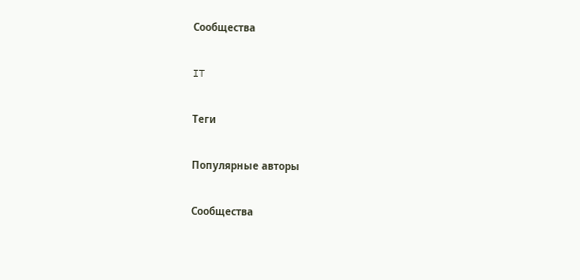Сообщества

IT

Теги

Популярные авторы

Сообщества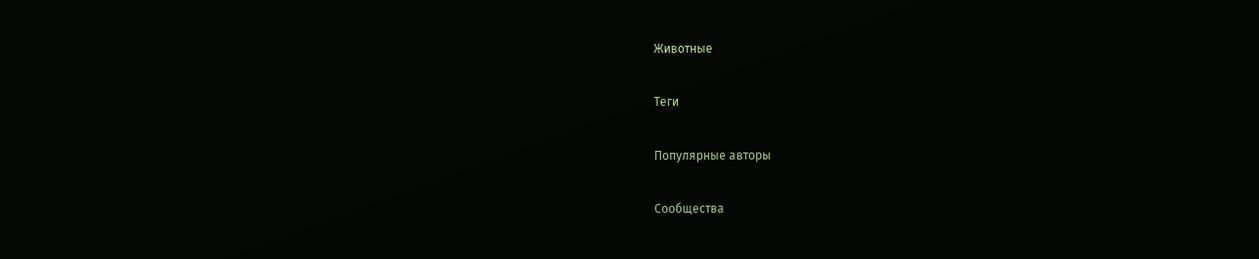Животные

Теги

Популярные авторы

Сообщества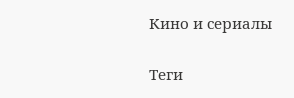Кино и сериалы

Теги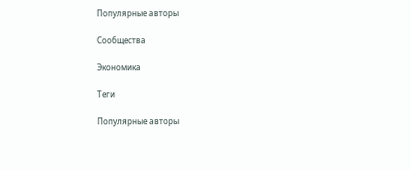Популярные авторы

Сообщества

Экономика

Теги

Популярные авторы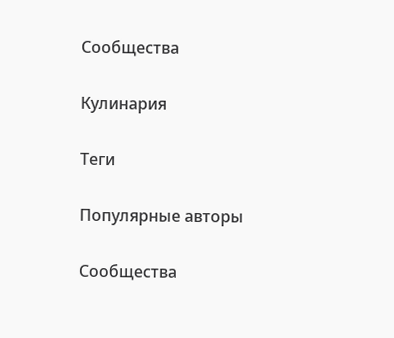Сообщества

Кулинария

Теги

Популярные авторы

Сообщества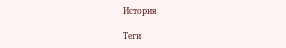История

Теги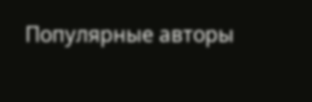Популярные авторы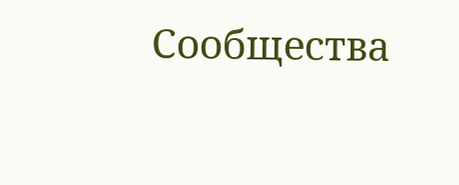Сообщества